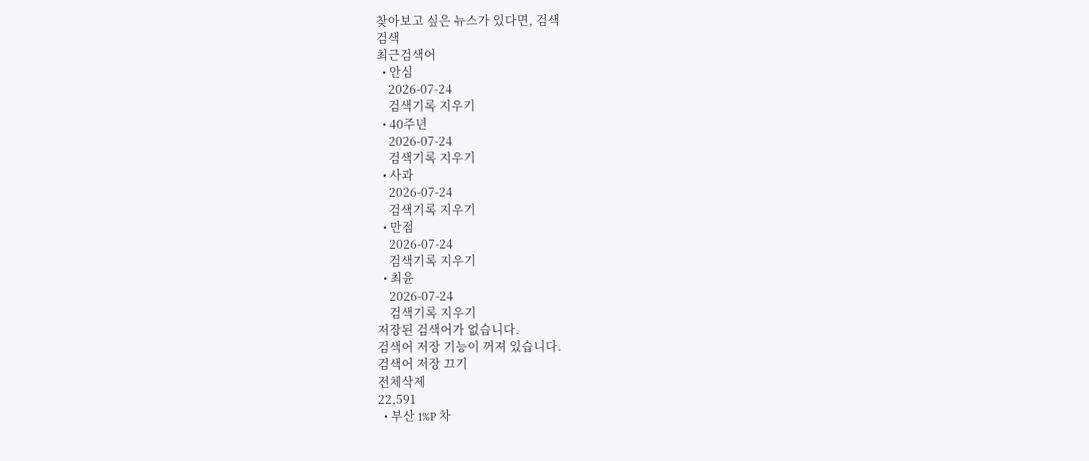찾아보고 싶은 뉴스가 있다면, 검색
검색
최근검색어
  • 안심
    2026-07-24
    검색기록 지우기
  • 40주년
    2026-07-24
    검색기록 지우기
  • 사과
    2026-07-24
    검색기록 지우기
  • 만점
    2026-07-24
    검색기록 지우기
  • 최윤
    2026-07-24
    검색기록 지우기
저장된 검색어가 없습니다.
검색어 저장 기능이 꺼져 있습니다.
검색어 저장 끄기
전체삭제
22,591
  • 부산 1%P 차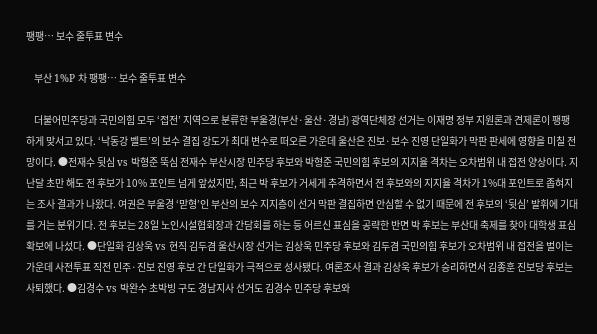팽팽… 보수 줄투표 변수

    부산 1%P 차 팽팽… 보수 줄투표 변수

    더불어민주당과 국민의힘 모두 ‘접전’ 지역으로 분류한 부울경(부산·울산·경남) 광역단체장 선거는 이재명 정부 지원론과 견제론이 팽팽하게 맞서고 있다. ‘낙동강 벨트’의 보수 결집 강도가 최대 변수로 떠오른 가운데 울산은 진보·보수 진영 단일화가 막판 판세에 영향을 미칠 전망이다. ●전재수 뒷심 vs 박형준 뚝심 전재수 부산시장 민주당 후보와 박형준 국민의힘 후보의 지지율 격차는 오차범위 내 접전 양상이다. 지난달 초만 해도 전 후보가 10% 포인트 넘게 앞섰지만, 최근 박 후보가 거세게 추격하면서 전 후보와의 지지율 격차가 1%대 포인트로 좁혀지는 조사 결과가 나왔다. 여권은 부울경 ‘맏형’인 부산의 보수 지지층이 선거 막판 결집하면 안심할 수 없기 때문에 전 후보의 ‘뒷심’ 발휘에 기대를 거는 분위기다. 전 후보는 28일 노인시설협회장과 간담회를 하는 등 어르신 표심을 공략한 반면 박 후보는 부산대 축제를 찾아 대학생 표심 확보에 나섰다. ●단일화 김상욱 vs 현직 김두겸 울산시장 선거는 김상욱 민주당 후보와 김두겸 국민의힘 후보가 오차범위 내 접전을 벌이는 가운데 사전투표 직전 민주·진보 진영 후보 간 단일화가 극적으로 성사됐다. 여론조사 결과 김상욱 후보가 승리하면서 김종훈 진보당 후보는 사퇴했다. ●김경수 vs 박완수 초박빙 구도 경남지사 선거도 김경수 민주당 후보와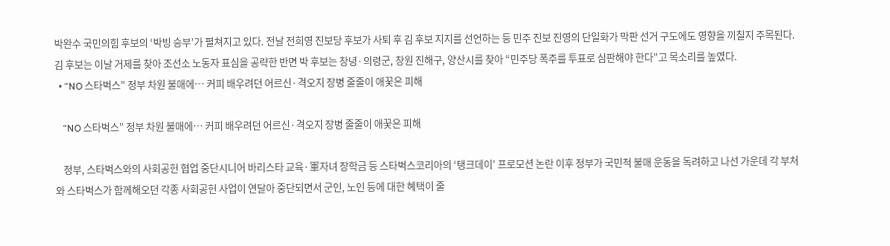박완수 국민의힘 후보의 ‘박빙 승부’가 펼쳐지고 있다. 전날 전희영 진보당 후보가 사퇴 후 김 후보 지지를 선언하는 등 민주 진보 진영의 단일화가 막판 선거 구도에도 영향을 끼칠지 주목된다. 김 후보는 이날 거제를 찾아 조선소 노동자 표심을 공략한 반면 박 후보는 창녕·의령군, 창원 진해구, 양산시를 찾아 “민주당 폭주를 투표로 심판해야 한다”고 목소리를 높였다.
  • “NO 스타벅스” 정부 차원 불매에… 커피 배우려던 어르신·격오지 장병 줄줄이 애꿎은 피해

    “NO 스타벅스” 정부 차원 불매에… 커피 배우려던 어르신·격오지 장병 줄줄이 애꿎은 피해

    정부, 스타벅스와의 사회공헌 협업 중단시니어 바리스타 교육·軍자녀 장학금 등 스타벅스코리아의 ‘탱크데이’ 프로모션 논란 이후 정부가 국민적 불매 운동을 독려하고 나선 가운데 각 부처와 스타벅스가 함께해오던 각종 사회공헌 사업이 연달아 중단되면서 군인, 노인 등에 대한 혜택이 줄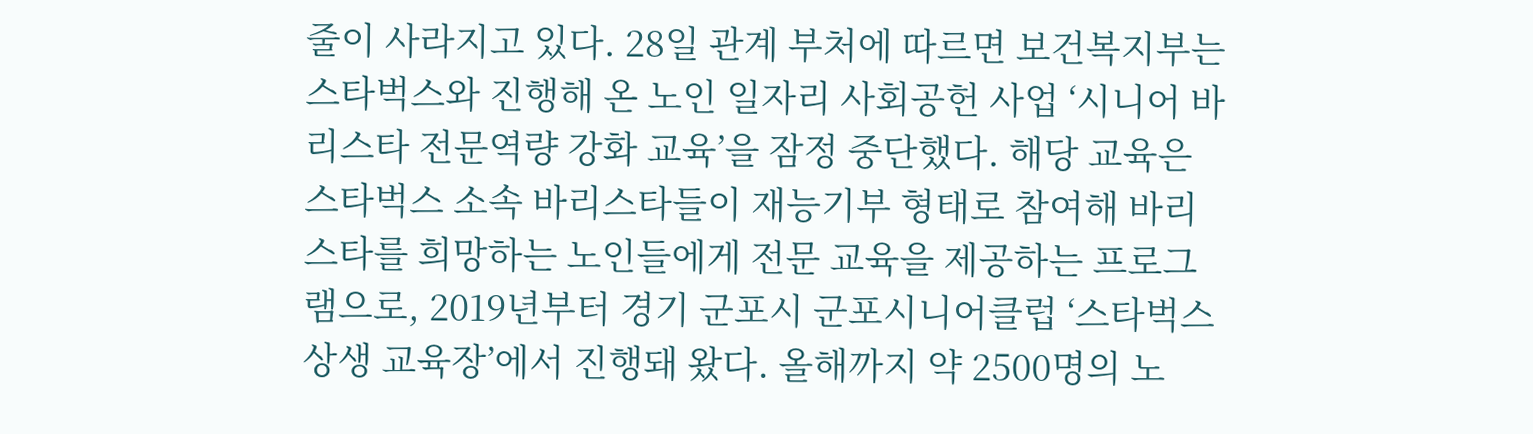줄이 사라지고 있다. 28일 관계 부처에 따르면 보건복지부는 스타벅스와 진행해 온 노인 일자리 사회공헌 사업 ‘시니어 바리스타 전문역량 강화 교육’을 잠정 중단했다. 해당 교육은 스타벅스 소속 바리스타들이 재능기부 형태로 참여해 바리스타를 희망하는 노인들에게 전문 교육을 제공하는 프로그램으로, 2019년부터 경기 군포시 군포시니어클럽 ‘스타벅스 상생 교육장’에서 진행돼 왔다. 올해까지 약 2500명의 노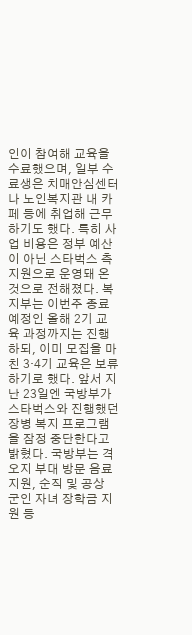인이 참여해 교육을 수료했으며, 일부 수료생은 치매안심센터나 노인복지관 내 카페 등에 취업해 근무하기도 했다. 특히 사업 비용은 정부 예산이 아닌 스타벅스 측 지원으로 운영돼 온 것으로 전해졌다. 복지부는 이번주 종료 예정인 올해 2기 교육 과정까지는 진행하되, 이미 모집을 마친 3·4기 교육은 보류하기로 했다. 앞서 지난 23일엔 국방부가 스타벅스와 진행했던 장병 복지 프로그램을 잠정 중단한다고 밝혔다. 국방부는 격오지 부대 방문 음료 지원, 순직 및 공상 군인 자녀 장학금 지원 등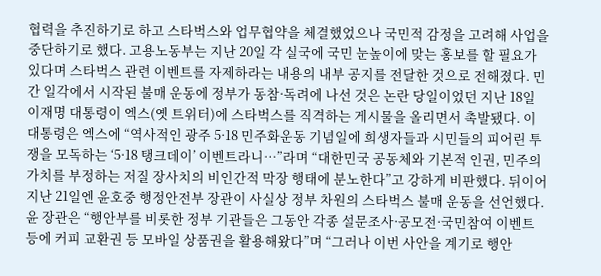협력을 추진하기로 하고 스타벅스와 업무협약을 체결했었으나 국민적 감정을 고려해 사업을 중단하기로 했다. 고용노동부는 지난 20일 각 실국에 국민 눈높이에 맞는 홍보를 할 필요가 있다며 스타벅스 관련 이벤트를 자제하라는 내용의 내부 공지를 전달한 것으로 전해졌다. 민간 일각에서 시작된 불매 운동에 정부가 동참·독려에 나선 것은 논란 당일이었던 지난 18일 이재명 대통령이 엑스(옛 트위터)에 스타벅스를 직격하는 게시물을 올리면서 촉발됐다. 이 대통령은 엑스에 “역사적인 광주 5·18 민주화운동 기념일에 희생자들과 시민들의 피어린 투쟁을 모독하는 ‘5·18 탱크데이’ 이벤트라니…”라며 “대한민국 공동체와 기본적 인권, 민주의 가치를 부정하는 저질 장사치의 비인간적 막장 행태에 분노한다”고 강하게 비판했다. 뒤이어 지난 21일엔 윤호중 행정안전부 장관이 사실상 정부 차원의 스타벅스 불매 운동을 선언했다. 윤 장관은 “행안부를 비롯한 정부 기관들은 그동안 각종 설문조사·공모전·국민참여 이벤트 등에 커피 교환권 등 모바일 상품권을 활용해왔다”며 “그러나 이번 사안을 계기로 행안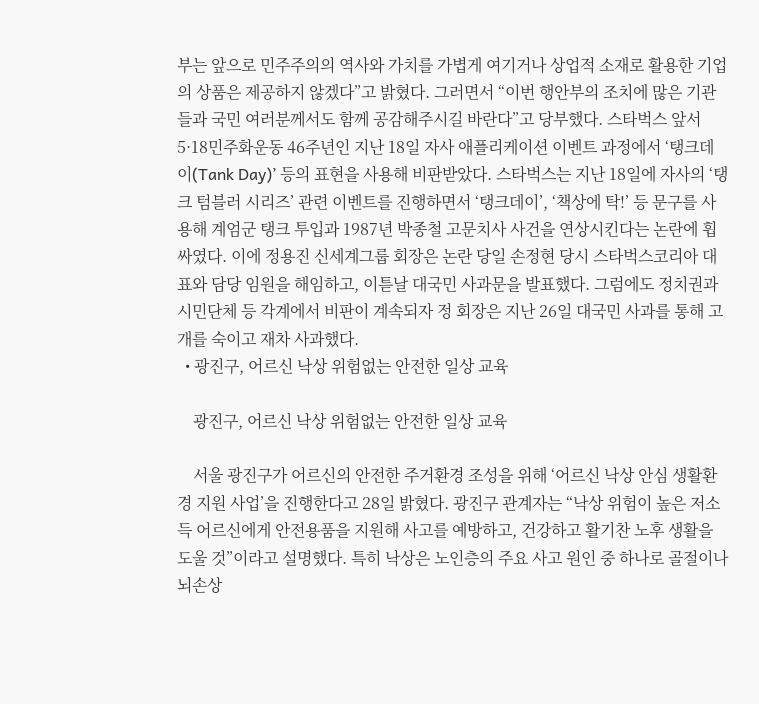부는 앞으로 민주주의의 역사와 가치를 가볍게 여기거나 상업적 소재로 활용한 기업의 상품은 제공하지 않겠다”고 밝혔다. 그러면서 “이번 행안부의 조치에 많은 기관들과 국민 여러분께서도 함께 공감해주시길 바란다”고 당부했다. 스타벅스 앞서 5·18민주화운동 46주년인 지난 18일 자사 애플리케이션 이벤트 과정에서 ‘탱크데이(Tank Day)’ 등의 표현을 사용해 비판받았다. 스타벅스는 지난 18일에 자사의 ‘탱크 텀블러 시리즈’ 관련 이벤트를 진행하면서 ‘탱크데이’, ‘책상에 탁!’ 등 문구를 사용해 계엄군 탱크 투입과 1987년 박종철 고문치사 사건을 연상시킨다는 논란에 휩싸였다. 이에 정용진 신세계그룹 회장은 논란 당일 손정현 당시 스타벅스코리아 대표와 담당 임원을 해임하고, 이튿날 대국민 사과문을 발표했다. 그럼에도 정치권과 시민단체 등 각계에서 비판이 계속되자 정 회장은 지난 26일 대국민 사과를 통해 고개를 숙이고 재차 사과했다.
  • 광진구, 어르신 낙상 위험없는 안전한 일상 교육

    광진구, 어르신 낙상 위험없는 안전한 일상 교육

    서울 광진구가 어르신의 안전한 주거환경 조성을 위해 ‘어르신 낙상 안심 생활환경 지원 사업’을 진행한다고 28일 밝혔다. 광진구 관계자는 “낙상 위험이 높은 저소득 어르신에게 안전용품을 지원해 사고를 예방하고, 건강하고 활기찬 노후 생활을 도울 것”이라고 설명했다. 특히 낙상은 노인층의 주요 사고 원인 중 하나로 골절이나 뇌손상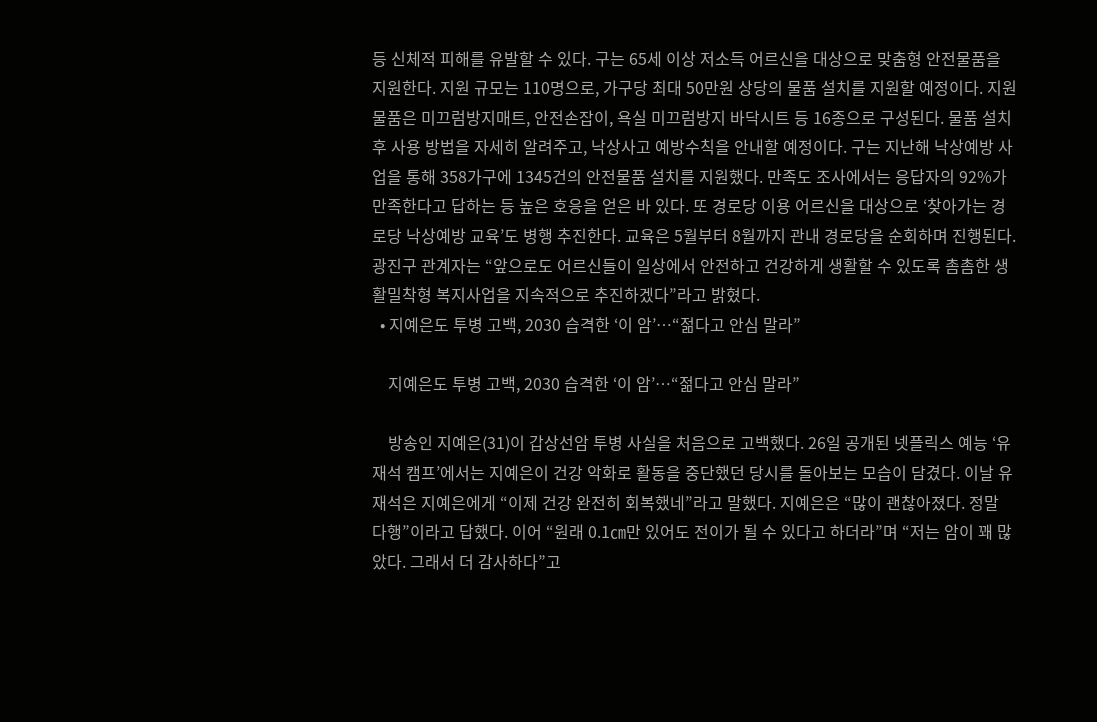등 신체적 피해를 유발할 수 있다. 구는 65세 이상 저소득 어르신을 대상으로 맞춤형 안전물품을 지원한다. 지원 규모는 110명으로, 가구당 최대 50만원 상당의 물품 설치를 지원할 예정이다. 지원 물품은 미끄럼방지매트, 안전손잡이, 욕실 미끄럼방지 바닥시트 등 16종으로 구성된다. 물품 설치 후 사용 방법을 자세히 알려주고, 낙상사고 예방수칙을 안내할 예정이다. 구는 지난해 낙상예방 사업을 통해 358가구에 1345건의 안전물품 설치를 지원했다. 만족도 조사에서는 응답자의 92%가 만족한다고 답하는 등 높은 호응을 얻은 바 있다. 또 경로당 이용 어르신을 대상으로 ‘찾아가는 경로당 낙상예방 교육’도 병행 추진한다. 교육은 5월부터 8월까지 관내 경로당을 순회하며 진행된다. 광진구 관계자는 “앞으로도 어르신들이 일상에서 안전하고 건강하게 생활할 수 있도록 촘촘한 생활밀착형 복지사업을 지속적으로 추진하겠다”라고 밝혔다.
  • 지예은도 투병 고백, 2030 습격한 ‘이 암’…“젊다고 안심 말라”

    지예은도 투병 고백, 2030 습격한 ‘이 암’…“젊다고 안심 말라”

    방송인 지예은(31)이 갑상선암 투병 사실을 처음으로 고백했다. 26일 공개된 넷플릭스 예능 ‘유재석 캠프’에서는 지예은이 건강 악화로 활동을 중단했던 당시를 돌아보는 모습이 담겼다. 이날 유재석은 지예은에게 “이제 건강 완전히 회복했네”라고 말했다. 지예은은 “많이 괜찮아졌다. 정말 다행”이라고 답했다. 이어 “원래 0.1㎝만 있어도 전이가 될 수 있다고 하더라”며 “저는 암이 꽤 많았다. 그래서 더 감사하다”고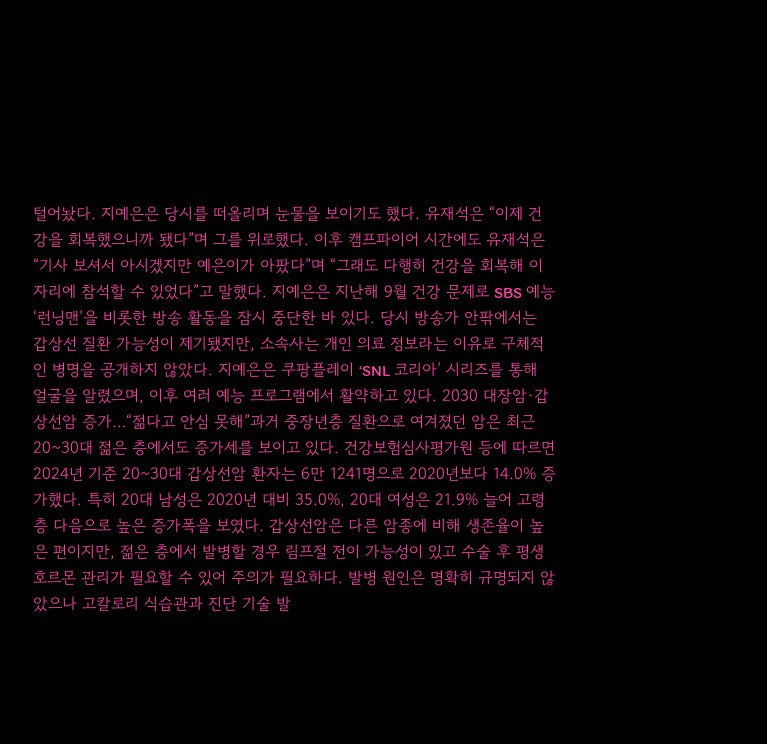털어놨다. 지예은은 당시를 떠올리며 눈물을 보이기도 했다. 유재석은 “이제 건강을 회복했으니까 됐다”며 그를 위로했다. 이후 캠프파이어 시간에도 유재석은 “기사 보셔서 아시겠지만 예은이가 아팠다”며 “그래도 다행히 건강을 회복해 이 자리에 참석할 수 있었다”고 말했다. 지예은은 지난해 9월 건강 문제로 SBS 예능 ‘런닝맨’을 비롯한 방송 활동을 잠시 중단한 바 있다. 당시 방송가 안팎에서는 갑상선 질환 가능성이 제기됐지만, 소속사는 개인 의료 정보라는 이유로 구체적인 병명을 공개하지 않았다. 지예은은 쿠팡플레이 ‘SNL 코리아’ 시리즈를 통해 얼굴을 알렸으며, 이후 여러 예능 프로그램에서 활약하고 있다. 2030 대장암·갑상선암 증가…“젊다고 안심 못해”과거 중장년층 질환으로 여겨졌던 암은 최근 20~30대 젊은 층에서도 증가세를 보이고 있다. 건강보험심사평가원 등에 따르면 2024년 기준 20~30대 갑상선암 환자는 6만 1241명으로 2020년보다 14.0% 증가했다. 특히 20대 남성은 2020년 대비 35.0%, 20대 여성은 21.9% 늘어 고령층 다음으로 높은 증가폭을 보였다. 갑상선암은 다른 암종에 비해 생존율이 높은 편이지만, 젊은 층에서 발병할 경우 림프절 전이 가능성이 있고 수술 후 평생 호르몬 관리가 필요할 수 있어 주의가 필요하다. 발병 원인은 명확히 규명되지 않았으나 고칼로리 식습관과 진단 기술 발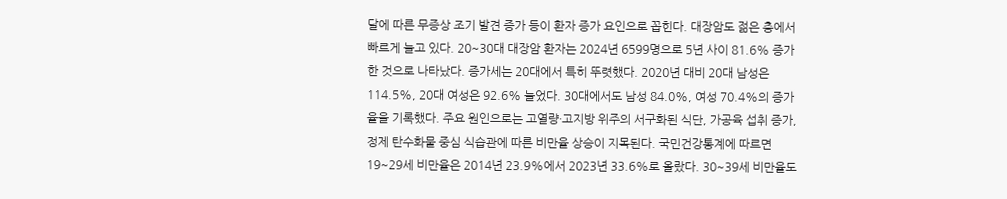달에 따른 무증상 조기 발견 증가 등이 환자 증가 요인으로 꼽힌다. 대장암도 젊은 층에서 빠르게 늘고 있다. 20~30대 대장암 환자는 2024년 6599명으로 5년 사이 81.6% 증가한 것으로 나타났다. 증가세는 20대에서 특히 뚜렷했다. 2020년 대비 20대 남성은 114.5%, 20대 여성은 92.6% 늘었다. 30대에서도 남성 84.0%, 여성 70.4%의 증가율을 기록했다. 주요 원인으로는 고열량·고지방 위주의 서구화된 식단, 가공육 섭취 증가, 정제 탄수화물 중심 식습관에 따른 비만율 상승이 지목된다. 국민건강통계에 따르면 19~29세 비만율은 2014년 23.9%에서 2023년 33.6%로 올랐다. 30~39세 비만율도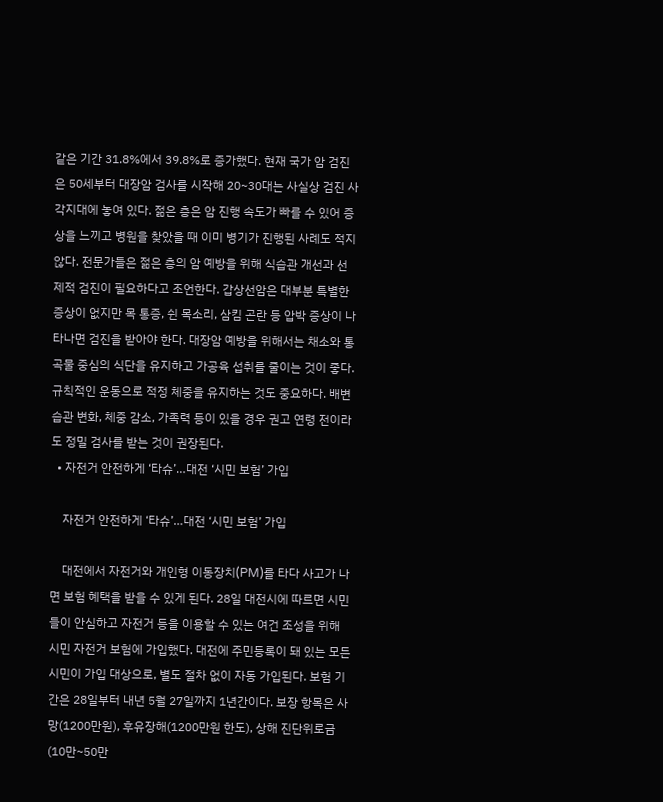같은 기간 31.8%에서 39.8%로 증가했다. 현재 국가 암 검진은 50세부터 대장암 검사를 시작해 20~30대는 사실상 검진 사각지대에 놓여 있다. 젊은 층은 암 진행 속도가 빠를 수 있어 증상을 느끼고 병원을 찾았을 때 이미 병기가 진행된 사례도 적지 않다. 전문가들은 젊은 층의 암 예방을 위해 식습관 개선과 선제적 검진이 필요하다고 조언한다. 갑상선암은 대부분 특별한 증상이 없지만 목 통증, 쉰 목소리, 삼킴 곤란 등 압박 증상이 나타나면 검진을 받아야 한다. 대장암 예방을 위해서는 채소와 통곡물 중심의 식단을 유지하고 가공육 섭취를 줄이는 것이 좋다. 규칙적인 운동으로 적정 체중을 유지하는 것도 중요하다. 배변 습관 변화, 체중 감소, 가족력 등이 있을 경우 권고 연령 전이라도 정밀 검사를 받는 것이 권장된다.
  • 자전거 안전하게 ‘타슈’…대전 ‘시민 보험’ 가입

    자전거 안전하게 ‘타슈’…대전 ‘시민 보험’ 가입

    대전에서 자전거와 개인형 이동장치(PM)를 타다 사고가 나면 보험 혜택을 받을 수 있게 된다. 28일 대전시에 따르면 시민들이 안심하고 자전거 등을 이용할 수 있는 여건 조성을 위해 시민 자전거 보험에 가입했다. 대전에 주민등록이 돼 있는 모든 시민이 가입 대상으로, 별도 절차 없이 자동 가입된다. 보험 기간은 28일부터 내년 5월 27일까지 1년간이다. 보장 항목은 사망(1200만원), 후유장해(1200만원 한도), 상해 진단위로금(10만~50만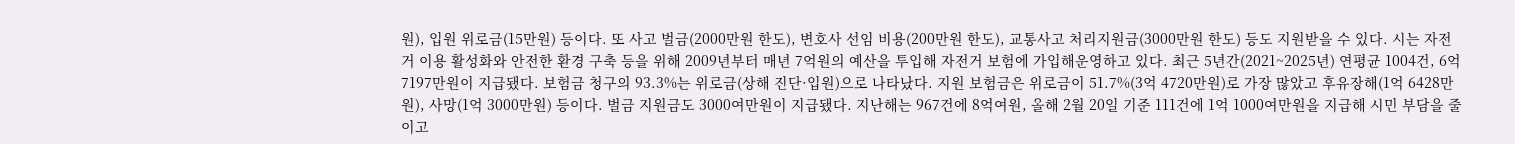원), 입원 위로금(15만원) 등이다. 또 사고 벌금(2000만원 한도), 변호사 선임 비용(200만원 한도), 교통사고 처리지원금(3000만원 한도) 등도 지원받을 수 있다. 시는 자전거 이용 활성화와 안전한 환경 구축 등을 위해 2009년부터 매년 7억원의 예산을 투입해 자전거 보험에 가입해운영하고 있다. 최근 5년간(2021~2025년) 연평균 1004건, 6억 7197만원이 지급됐다. 보험금 청구의 93.3%는 위로금(상해 진단·입원)으로 나타났다. 지원 보험금은 위로금이 51.7%(3억 4720만원)로 가장 많았고 후유장해(1억 6428만원), 사망(1억 3000만원) 등이다. 벌금 지원금도 3000여만원이 지급됐다. 지난해는 967건에 8억여원, 올해 2월 20일 기준 111건에 1억 1000여만원을 지급해 시민 부담을 줄이고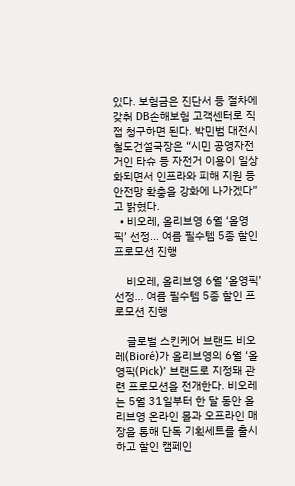있다. 보험금은 진단서 등 절차에 갖춰 DB손해보험 고객센터로 직접 청구하면 된다. 박민범 대전시 철도건설국장은 “시민 공영자전거인 타슈 등 자전거 이용이 일상화되면서 인프라와 피해 지원 등 안전망 확충을 강화에 나가겠다”고 밝혔다.
  • 비오레, 올리브영 6월 ‘올영픽’ 선정… 여름 필수템 5종 할인 프로모션 진행

    비오레, 올리브영 6월 ‘올영픽’ 선정… 여름 필수템 5종 할인 프로모션 진행

    글로벌 스킨케어 브랜드 비오레(Bioré)가 올리브영의 6월 ‘올영픽(Pick)’ 브랜드로 지정돼 관련 프로모션을 전개한다. 비오레는 5월 31일부터 한 달 동안 올리브영 온라인 몰과 오프라인 매장을 통해 단독 기획세트를 출시하고 할인 캠페인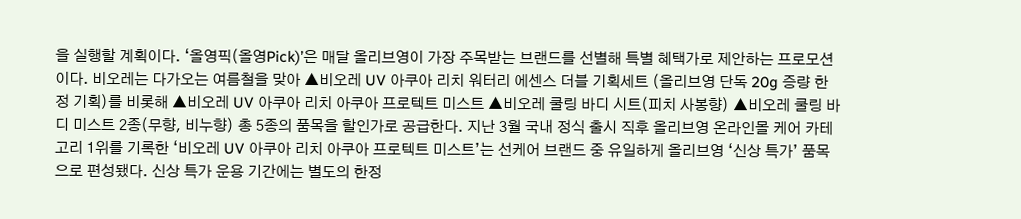을 실행할 계획이다. ‘올영픽(올영Pick)’은 매달 올리브영이 가장 주목받는 브랜드를 선별해 특별 혜택가로 제안하는 프로모션이다. 비오레는 다가오는 여름철을 맞아 ▲비오레 UV 아쿠아 리치 워터리 에센스 더블 기획세트 (올리브영 단독 20g 증량 한정 기획)를 비롯해 ▲비오레 UV 아쿠아 리치 아쿠아 프로텍트 미스트 ▲비오레 쿨링 바디 시트(피치 사봉향) ▲비오레 쿨링 바디 미스트 2종(무향, 비누향) 총 5종의 품목을 할인가로 공급한다. 지난 3월 국내 정식 출시 직후 올리브영 온라인몰 케어 카테고리 1위를 기록한 ‘비오레 UV 아쿠아 리치 아쿠아 프로텍트 미스트’는 선케어 브랜드 중 유일하게 올리브영 ‘신상 특가’ 품목으로 편성됐다. 신상 특가 운용 기간에는 별도의 한정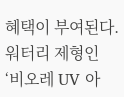혜택이 부여된다. 워터리 제형인 ‘비오레 UV 아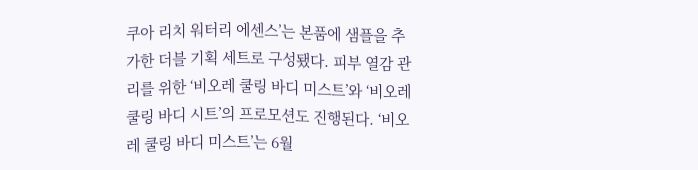쿠아 리치 워터리 에센스’는 본품에 샘플을 추가한 더블 기획 세트로 구성됐다. 피부 열감 관리를 위한 ‘비오레 쿨링 바디 미스트’와 ‘비오레 쿨링 바디 시트’의 프로모션도 진행된다. ‘비오레 쿨링 바디 미스트’는 6월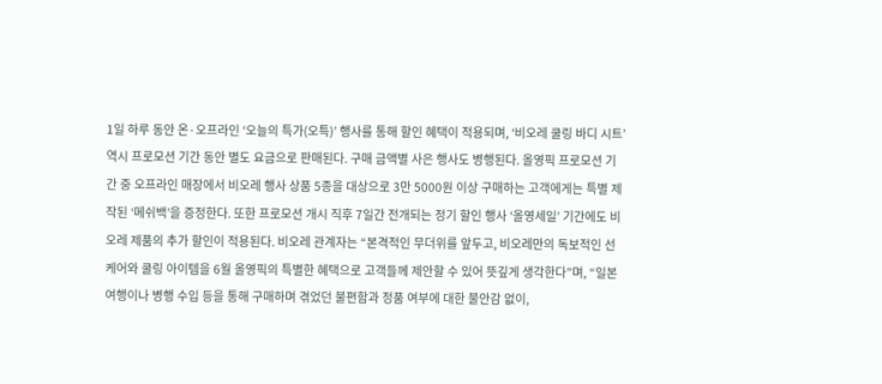1일 하루 동안 온·오프라인 ‘오늘의 특가(오특)’ 행사를 통해 할인 혜택이 적용되며, ‘비오레 쿨링 바디 시트’ 역시 프로모션 기간 동안 별도 요금으로 판매된다. 구매 금액별 사은 행사도 병행된다. 올영픽 프로모션 기간 중 오프라인 매장에서 비오레 행사 상품 5종을 대상으로 3만 5000원 이상 구매하는 고객에게는 특별 제작된 ‘메쉬백’을 증정한다. 또한 프로모션 개시 직후 7일간 전개되는 정기 할인 행사 ‘올영세일’ 기간에도 비오레 제품의 추가 할인이 적용된다. 비오레 관계자는 “본격적인 무더위를 앞두고, 비오레만의 독보적인 선케어와 쿨링 아이템을 6월 올영픽의 특별한 혜택으로 고객들께 제안할 수 있어 뜻깊게 생각한다”며, “일본 여행이나 병행 수입 등을 통해 구매하며 겪었던 불편함과 정품 여부에 대한 불안감 없이,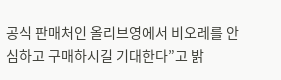공식 판매처인 올리브영에서 비오레를 안심하고 구매하시길 기대한다”고 밝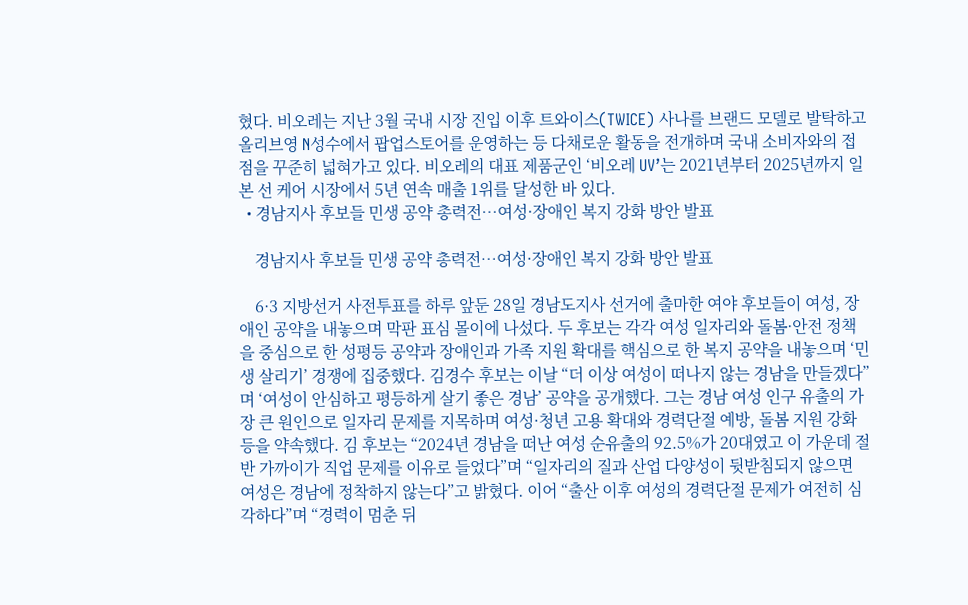혔다. 비오레는 지난 3월 국내 시장 진입 이후 트와이스(TWICE) 사나를 브랜드 모델로 발탁하고 올리브영 N성수에서 팝업스토어를 운영하는 등 다채로운 활동을 전개하며 국내 소비자와의 접점을 꾸준히 넓혀가고 있다. 비오레의 대표 제품군인 ‘비오레 UV’는 2021년부터 2025년까지 일본 선 케어 시장에서 5년 연속 매출 1위를 달성한 바 있다.
  • 경남지사 후보들 민생 공약 총력전…여성·장애인 복지 강화 방안 발표

    경남지사 후보들 민생 공약 총력전…여성·장애인 복지 강화 방안 발표

    6·3 지방선거 사전투표를 하루 앞둔 28일 경남도지사 선거에 출마한 여야 후보들이 여성, 장애인 공약을 내놓으며 막판 표심 몰이에 나섰다. 두 후보는 각각 여성 일자리와 돌봄·안전 정책을 중심으로 한 성평등 공약과 장애인과 가족 지원 확대를 핵심으로 한 복지 공약을 내놓으며 ‘민생 살리기’ 경쟁에 집중했다. 김경수 후보는 이날 “더 이상 여성이 떠나지 않는 경남을 만들겠다”며 ‘여성이 안심하고 평등하게 살기 좋은 경남’ 공약을 공개했다. 그는 경남 여성 인구 유출의 가장 큰 원인으로 일자리 문제를 지목하며 여성·청년 고용 확대와 경력단절 예방, 돌봄 지원 강화 등을 약속했다. 김 후보는 “2024년 경남을 떠난 여성 순유출의 92.5%가 20대였고 이 가운데 절반 가까이가 직업 문제를 이유로 들었다”며 “일자리의 질과 산업 다양성이 뒷받침되지 않으면 여성은 경남에 정착하지 않는다”고 밝혔다. 이어 “출산 이후 여성의 경력단절 문제가 여전히 심각하다”며 “경력이 멈춘 뒤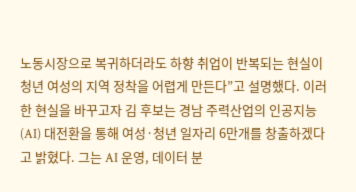노동시장으로 복귀하더라도 하향 취업이 반복되는 현실이 청년 여성의 지역 정착을 어렵게 만든다”고 설명했다. 이러한 현실을 바꾸고자 김 후보는 경남 주력산업의 인공지능(AI) 대전환을 통해 여성·청년 일자리 6만개를 창출하겠다고 밝혔다. 그는 AI 운영, 데이터 분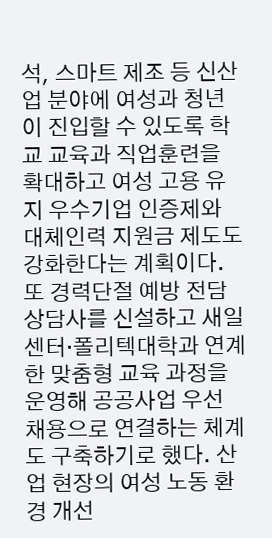석, 스마트 제조 등 신산업 분야에 여성과 청년이 진입할 수 있도록 학교 교육과 직업훈련을 확대하고 여성 고용 유지 우수기업 인증제와 대체인력 지원금 제도도 강화한다는 계획이다. 또 경력단절 예방 전담 상담사를 신설하고 새일센터·폴리텍대학과 연계한 맞춤형 교육 과정을 운영해 공공사업 우선 채용으로 연결하는 체계도 구축하기로 했다. 산업 현장의 여성 노동 환경 개선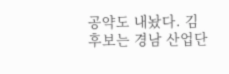공약도 내놨다. 김 후보는 경남 산업단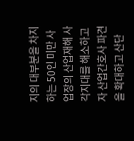지의 대부분을 차지하는 50인 미만 사업장의 산업재해 사각지대를 해소하고자 산업간호사 파견을 확대하고 산단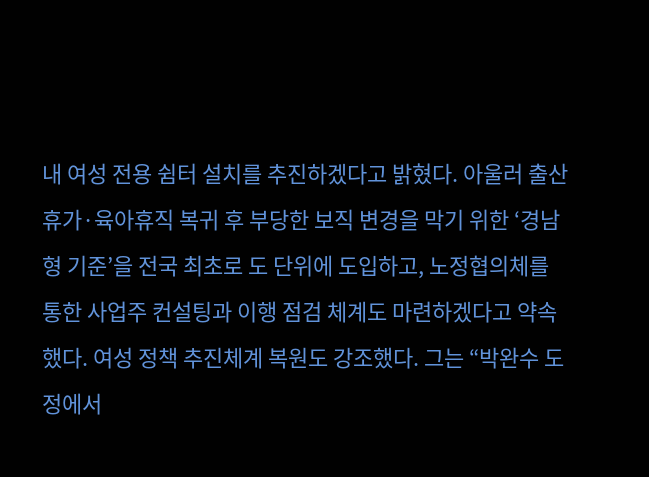내 여성 전용 쉼터 설치를 추진하겠다고 밝혔다. 아울러 출산휴가·육아휴직 복귀 후 부당한 보직 변경을 막기 위한 ‘경남형 기준’을 전국 최초로 도 단위에 도입하고, 노정협의체를 통한 사업주 컨설팅과 이행 점검 체계도 마련하겠다고 약속했다. 여성 정책 추진체계 복원도 강조했다. 그는 “박완수 도정에서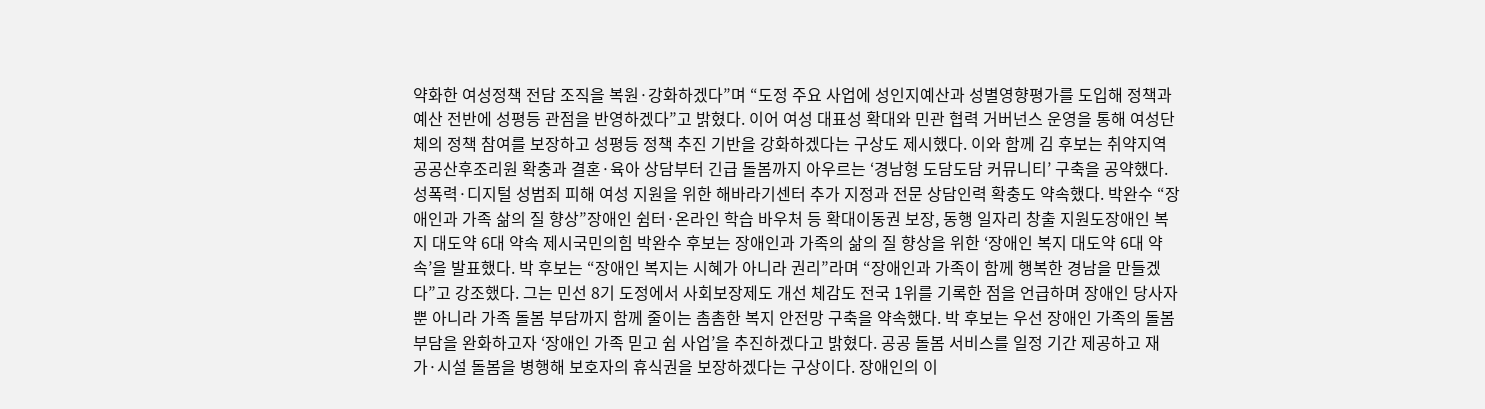약화한 여성정책 전담 조직을 복원·강화하겠다”며 “도정 주요 사업에 성인지예산과 성별영향평가를 도입해 정책과 예산 전반에 성평등 관점을 반영하겠다”고 밝혔다. 이어 여성 대표성 확대와 민관 협력 거버넌스 운영을 통해 여성단체의 정책 참여를 보장하고 성평등 정책 추진 기반을 강화하겠다는 구상도 제시했다. 이와 함께 김 후보는 취약지역 공공산후조리원 확충과 결혼·육아 상담부터 긴급 돌봄까지 아우르는 ‘경남형 도담도담 커뮤니티’ 구축을 공약했다. 성폭력·디지털 성범죄 피해 여성 지원을 위한 해바라기센터 추가 지정과 전문 상담인력 확충도 약속했다. 박완수 “장애인과 가족 삶의 질 향상”장애인 쉼터·온라인 학습 바우처 등 확대이동권 보장, 동행 일자리 창출 지원도장애인 복지 대도약 6대 약속 제시국민의힘 박완수 후보는 장애인과 가족의 삶의 질 향상을 위한 ‘장애인 복지 대도약 6대 약속’을 발표했다. 박 후보는 “장애인 복지는 시혜가 아니라 권리”라며 “장애인과 가족이 함께 행복한 경남을 만들겠다”고 강조했다. 그는 민선 8기 도정에서 사회보장제도 개선 체감도 전국 1위를 기록한 점을 언급하며 장애인 당사자뿐 아니라 가족 돌봄 부담까지 함께 줄이는 촘촘한 복지 안전망 구축을 약속했다. 박 후보는 우선 장애인 가족의 돌봄 부담을 완화하고자 ‘장애인 가족 믿고 쉼 사업’을 추진하겠다고 밝혔다. 공공 돌봄 서비스를 일정 기간 제공하고 재가·시설 돌봄을 병행해 보호자의 휴식권을 보장하겠다는 구상이다. 장애인의 이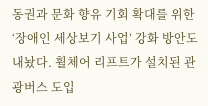동권과 문화 향유 기회 확대를 위한 ‘장애인 세상보기 사업’ 강화 방안도 내놨다. 휠체어 리프트가 설치된 관광버스 도입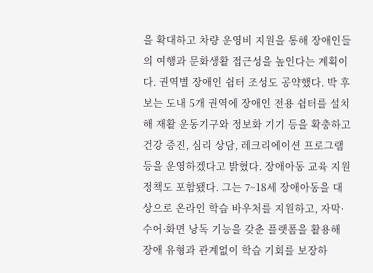을 확대하고 차량 운영비 지원을 통해 장애인들의 여행과 문화생활 접근성을 높인다는 계획이다. 권역별 장애인 쉼터 조성도 공약했다. 박 후보는 도내 5개 권역에 장애인 전용 쉼터를 설치해 재활 운동기구와 정보화 기기 등을 확충하고 건강 증진, 심리 상담, 레크리에이션 프로그램 등을 운영하겠다고 밝혔다. 장애아동 교육 지원 정책도 포함됐다. 그는 7~18세 장애아동을 대상으로 온라인 학습 바우처를 지원하고, 자막·수어·화면 낭독 기능을 갖춘 플랫폼을 활용해 장애 유형과 관계없이 학습 기회를 보장하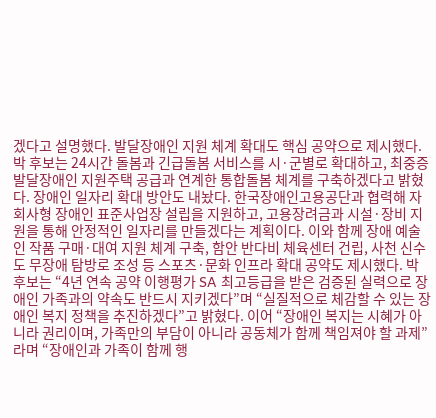겠다고 설명했다. 발달장애인 지원 체계 확대도 핵심 공약으로 제시했다. 박 후보는 24시간 돌봄과 긴급돌봄 서비스를 시·군별로 확대하고, 최중증 발달장애인 지원주택 공급과 연계한 통합돌봄 체계를 구축하겠다고 밝혔다. 장애인 일자리 확대 방안도 내놨다. 한국장애인고용공단과 협력해 자회사형 장애인 표준사업장 설립을 지원하고, 고용장려금과 시설·장비 지원을 통해 안정적인 일자리를 만들겠다는 계획이다. 이와 함께 장애 예술인 작품 구매·대여 지원 체계 구축, 함안 반다비 체육센터 건립, 사천 신수도 무장애 탐방로 조성 등 스포츠·문화 인프라 확대 공약도 제시했다. 박 후보는 “4년 연속 공약 이행평가 SA 최고등급을 받은 검증된 실력으로 장애인 가족과의 약속도 반드시 지키겠다”며 “실질적으로 체감할 수 있는 장애인 복지 정책을 추진하겠다”고 밝혔다. 이어 “장애인 복지는 시혜가 아니라 권리이며, 가족만의 부담이 아니라 공동체가 함께 책임져야 할 과제”라며 “장애인과 가족이 함께 행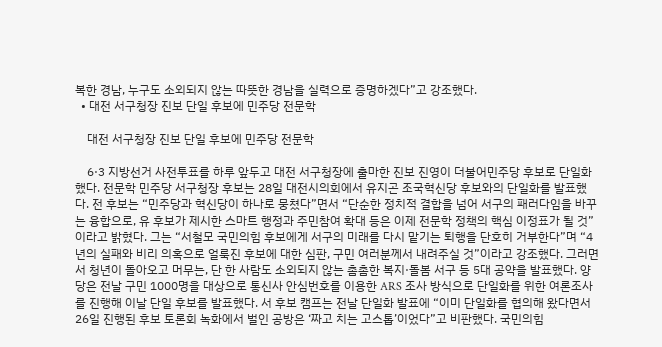복한 경남, 누구도 소외되지 않는 따뜻한 경남을 실력으로 증명하겠다”고 강조했다.
  • 대전 서구청장 진보 단일 후보에 민주당 전문학

    대전 서구청장 진보 단일 후보에 민주당 전문학

    6·3 지방선거 사전투표를 하루 앞두고 대전 서구청장에 출마한 진보 진영이 더불어민주당 후보로 단일화했다. 전문학 민주당 서구청장 후보는 28일 대전시의회에서 유지곤 조국혁신당 후보와의 단일화를 발표했다. 전 후보는 “민주당과 혁신당이 하나로 뭉쳤다”면서 “단순한 정치적 결합을 넘어 서구의 패러다임을 바꾸는 융합으로, 유 후보가 제시한 스마트 행정과 주민참여 확대 등은 이제 전문학 정책의 핵심 이정표가 될 것”이라고 밝혔다. 그는 “서철모 국민의힘 후보에게 서구의 미래를 다시 맡기는 퇴행을 단호히 거부한다”며 “4년의 실패와 비리 의혹으로 얼룩진 후보에 대한 심판, 구민 여러분께서 내려주실 것”이라고 강조했다. 그러면서 청년이 돌아오고 머무는, 단 한 사람도 소외되지 않는 촘촘한 복지·돌봄 서구 등 5대 공약을 발표했다. 양 당은 전날 구민 1000명을 대상으로 통신사 안심번호를 이용한 ARS 조사 방식으로 단일화를 위한 여론조사를 진행해 이날 단일 후보를 발표했다. 서 후보 캠프는 전날 단일화 발표에 “이미 단일화를 협의해 왔다면서 26일 진행된 후보 토론회 녹화에서 벌인 공방은 ‘짜고 치는 고스톱’이었다”고 비판했다. 국민의힘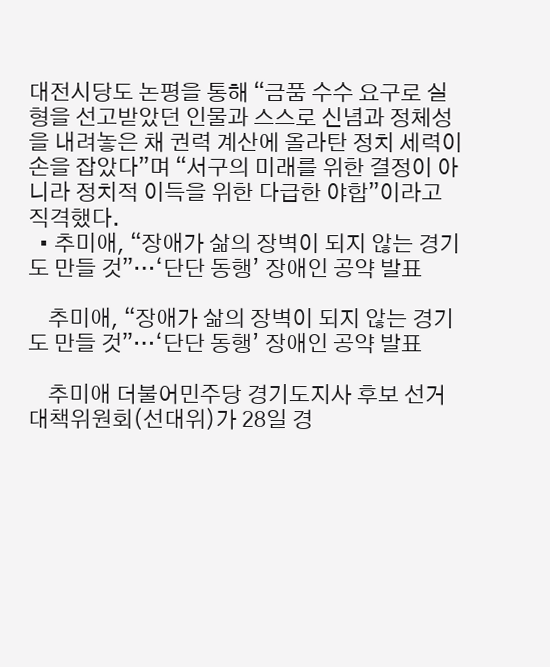대전시당도 논평을 통해 “금품 수수 요구로 실형을 선고받았던 인물과 스스로 신념과 정체성을 내려놓은 채 권력 계산에 올라탄 정치 세력이 손을 잡았다”며 “서구의 미래를 위한 결정이 아니라 정치적 이득을 위한 다급한 야합”이라고 직격했다.
  • 추미애, “장애가 삶의 장벽이 되지 않는 경기도 만들 것”…‘단단 동행’ 장애인 공약 발표

    추미애, “장애가 삶의 장벽이 되지 않는 경기도 만들 것”…‘단단 동행’ 장애인 공약 발표

    추미애 더불어민주당 경기도지사 후보 선거대책위원회(선대위)가 28일 경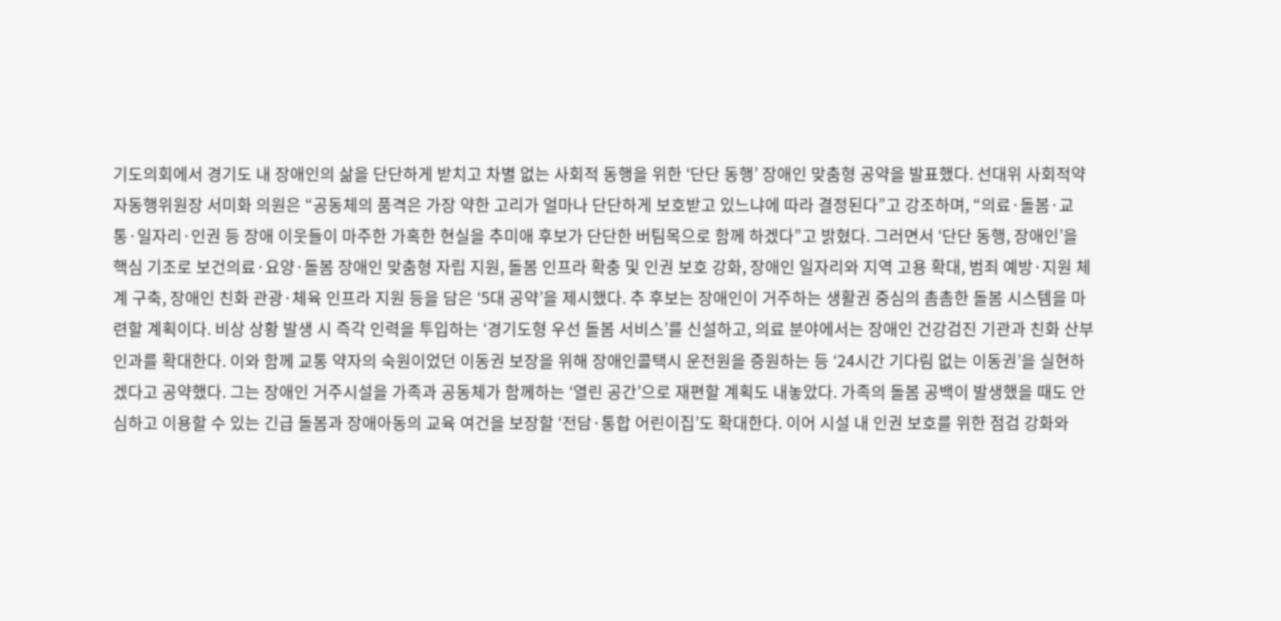기도의회에서 경기도 내 장애인의 삶을 단단하게 받치고 차별 없는 사회적 동행을 위한 ‘단단 동행’ 장애인 맞춤형 공약을 발표했다. 선대위 사회적약자동행위원장 서미화 의원은 “공동체의 품격은 가장 약한 고리가 얼마나 단단하게 보호받고 있느냐에 따라 결정된다”고 강조하며, “의료·돌봄·교통·일자리·인권 등 장애 이웃들이 마주한 가혹한 현실을 추미애 후보가 단단한 버팀목으로 함께 하겠다”고 밝혔다. 그러면서 ‘단단 동행, 장애인’을 핵심 기조로 보건의료·요양·돌봄 장애인 맞춤형 자립 지원, 돌봄 인프라 확충 및 인권 보호 강화, 장애인 일자리와 지역 고용 확대, 범죄 예방·지원 체계 구축, 장애인 친화 관광·체육 인프라 지원 등을 담은 ‘5대 공약’을 제시했다. 추 후보는 장애인이 거주하는 생활권 중심의 촘촘한 돌봄 시스템을 마련할 계획이다. 비상 상황 발생 시 즉각 인력을 투입하는 ‘경기도형 우선 돌봄 서비스’를 신설하고, 의료 분야에서는 장애인 건강검진 기관과 친화 산부인과를 확대한다. 이와 함께 교통 약자의 숙원이었던 이동권 보장을 위해 장애인콜택시 운전원을 증원하는 등 ‘24시간 기다림 없는 이동권’을 실현하겠다고 공약했다. 그는 장애인 거주시설을 가족과 공동체가 함께하는 ‘열린 공간’으로 재편할 계획도 내놓았다. 가족의 돌봄 공백이 발생했을 때도 안심하고 이용할 수 있는 긴급 돌봄과 장애아동의 교육 여건을 보장할 ‘전담·통합 어린이집’도 확대한다. 이어 시설 내 인권 보호를 위한 점검 강화와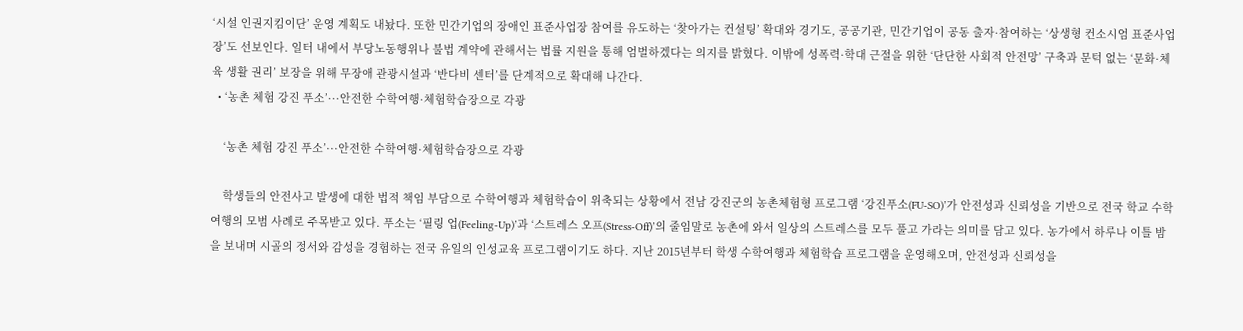‘시설 인권지킴이단’ 운영 계획도 내놨다. 또한 민간기업의 장애인 표준사업장 참여를 유도하는 ‘찾아가는 컨설팅’ 확대와 경기도, 공공기관, 민간기업이 공동 출자·참여하는 ‘상생형 컨소시엄 표준사업장’도 선보인다. 일터 내에서 부당노동행위나 불법 계약에 관해서는 법률 지원을 통해 엄벌하겠다는 의지를 밝혔다. 이밖에 성폭력·학대 근절을 위한 ‘단단한 사회적 안전망’ 구축과 문턱 없는 ‘문화·체육 생활 권리’ 보장을 위해 무장애 관광시설과 ‘반다비 센터’를 단계적으로 확대해 나간다.
  • ‘농촌 체험 강진 푸소’···안전한 수학여행·체험학습장으로 각광

    ‘농촌 체험 강진 푸소’···안전한 수학여행·체험학습장으로 각광

    학생들의 안전사고 발생에 대한 법적 책임 부담으로 수학여행과 체험학습이 위축되는 상황에서 전남 강진군의 농촌체험형 프로그램 ‘강진푸소(FU-SO)’가 안전성과 신뢰성을 기반으로 전국 학교 수학여행의 모범 사례로 주목받고 있다. 푸소는 ‘필링 업(Feeling-Up)’과 ‘스트레스 오프(Stress-Off)’의 줄임말로 농촌에 와서 일상의 스트레스를 모두 풀고 가라는 의미를 담고 있다. 농가에서 하루나 이틀 밤을 보내며 시골의 정서와 감성을 경험하는 전국 유일의 인성교육 프로그램이기도 하다. 지난 2015년부터 학생 수학여행과 체험학습 프로그램을 운영해오며, 안전성과 신뢰성을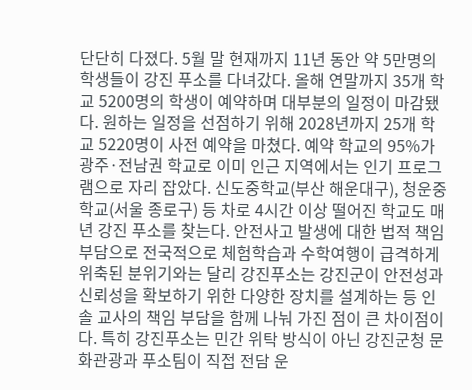단단히 다졌다. 5월 말 현재까지 11년 동안 약 5만명의 학생들이 강진 푸소를 다녀갔다. 올해 연말까지 35개 학교 5200명의 학생이 예약하며 대부분의 일정이 마감됐다. 원하는 일정을 선점하기 위해 2028년까지 25개 학교 5220명이 사전 예약을 마쳤다. 예약 학교의 95%가 광주·전남권 학교로 이미 인근 지역에서는 인기 프로그램으로 자리 잡았다. 신도중학교(부산 해운대구), 청운중학교(서울 종로구) 등 차로 4시간 이상 떨어진 학교도 매년 강진 푸소를 찾는다. 안전사고 발생에 대한 법적 책임 부담으로 전국적으로 체험학습과 수학여행이 급격하게 위축된 분위기와는 달리 강진푸소는 강진군이 안전성과 신뢰성을 확보하기 위한 다양한 장치를 설계하는 등 인솔 교사의 책임 부담을 함께 나눠 가진 점이 큰 차이점이다. 특히 강진푸소는 민간 위탁 방식이 아닌 강진군청 문화관광과 푸소팀이 직접 전담 운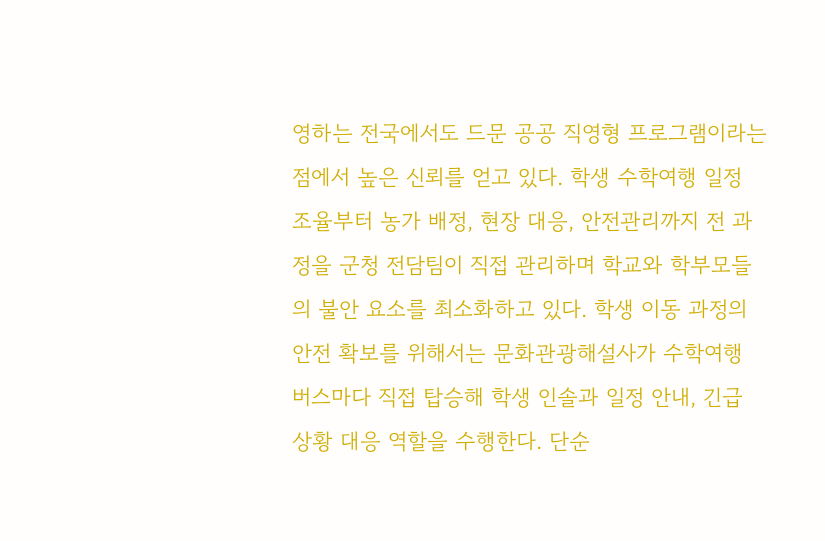영하는 전국에서도 드문 공공 직영형 프로그램이라는 점에서 높은 신뢰를 얻고 있다. 학생 수학여행 일정 조율부터 농가 배정, 현장 대응, 안전관리까지 전 과정을 군청 전담팀이 직접 관리하며 학교와 학부모들의 불안 요소를 최소화하고 있다. 학생 이동 과정의 안전 확보를 위해서는 문화관광해설사가 수학여행 버스마다 직접 탑승해 학생 인솔과 일정 안내, 긴급 상황 대응 역할을 수행한다. 단순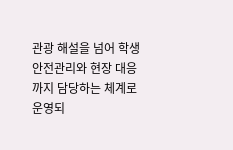관광 해설을 넘어 학생 안전관리와 현장 대응까지 담당하는 체계로 운영되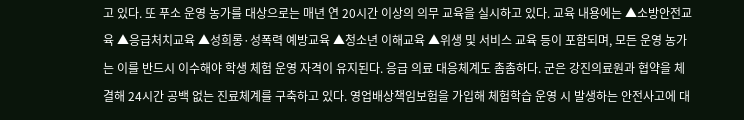고 있다. 또 푸소 운영 농가를 대상으로는 매년 연 20시간 이상의 의무 교육을 실시하고 있다. 교육 내용에는 ▲소방안전교육 ▲응급처치교육 ▲성희롱·성폭력 예방교육 ▲청소년 이해교육 ▲위생 및 서비스 교육 등이 포함되며, 모든 운영 농가는 이를 반드시 이수해야 학생 체험 운영 자격이 유지된다. 응급 의료 대응체계도 촘촘하다. 군은 강진의료원과 협약을 체결해 24시간 공백 없는 진료체계를 구축하고 있다. 영업배상책임보험을 가입해 체험학습 운영 시 발생하는 안전사고에 대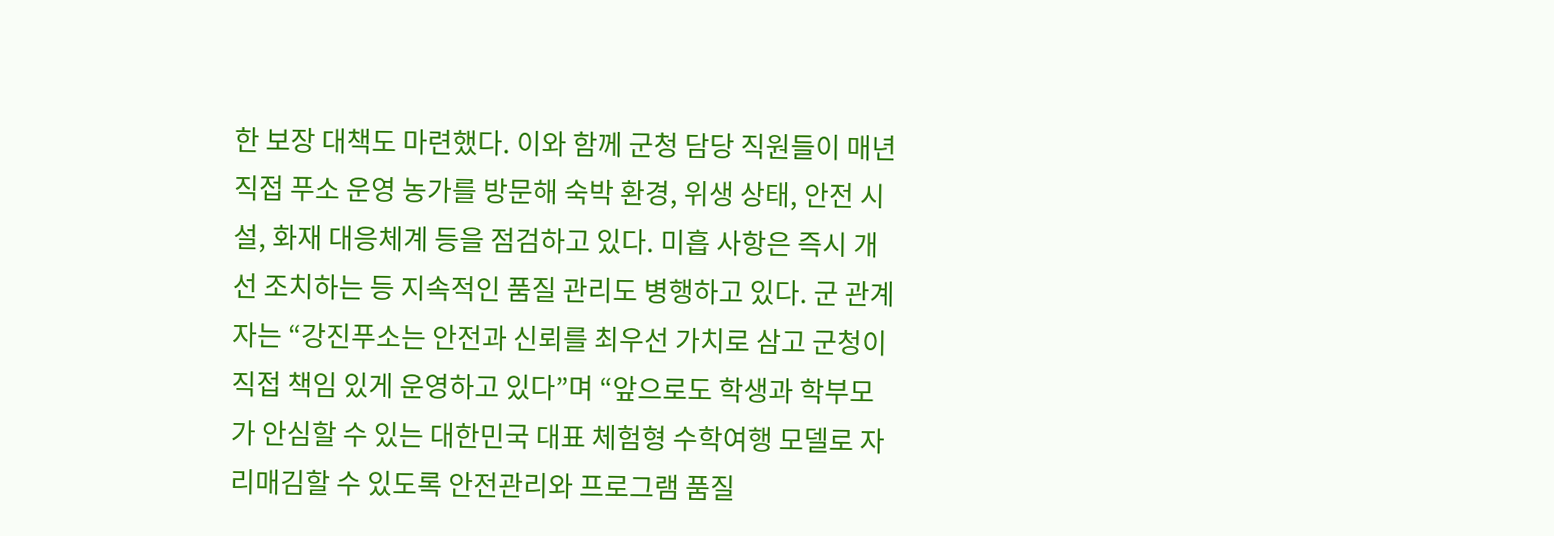한 보장 대책도 마련했다. 이와 함께 군청 담당 직원들이 매년 직접 푸소 운영 농가를 방문해 숙박 환경, 위생 상태, 안전 시설, 화재 대응체계 등을 점검하고 있다. 미흡 사항은 즉시 개선 조치하는 등 지속적인 품질 관리도 병행하고 있다. 군 관계자는 “강진푸소는 안전과 신뢰를 최우선 가치로 삼고 군청이 직접 책임 있게 운영하고 있다”며 “앞으로도 학생과 학부모가 안심할 수 있는 대한민국 대표 체험형 수학여행 모델로 자리매김할 수 있도록 안전관리와 프로그램 품질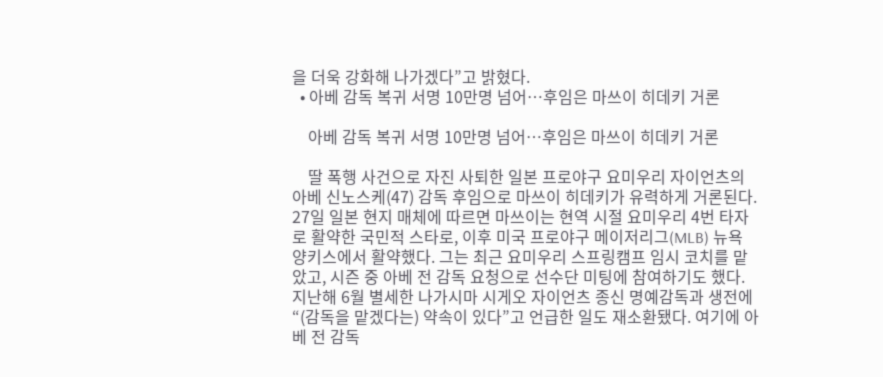을 더욱 강화해 나가겠다”고 밝혔다.
  • 아베 감독 복귀 서명 10만명 넘어…후임은 마쓰이 히데키 거론

    아베 감독 복귀 서명 10만명 넘어…후임은 마쓰이 히데키 거론

    딸 폭행 사건으로 자진 사퇴한 일본 프로야구 요미우리 자이언츠의 아베 신노스케(47) 감독 후임으로 마쓰이 히데키가 유력하게 거론된다. 27일 일본 현지 매체에 따르면 마쓰이는 현역 시절 요미우리 4번 타자로 활약한 국민적 스타로, 이후 미국 프로야구 메이저리그(MLB) 뉴욕 양키스에서 활약했다. 그는 최근 요미우리 스프링캠프 임시 코치를 맡았고, 시즌 중 아베 전 감독 요청으로 선수단 미팅에 참여하기도 했다. 지난해 6월 별세한 나가시마 시게오 자이언츠 종신 명예감독과 생전에 “(감독을 맡겠다는) 약속이 있다”고 언급한 일도 재소환됐다. 여기에 아베 전 감독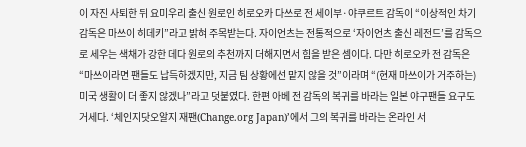이 자진 사퇴한 뒤 요미우리 출신 원로인 히로오카 다쓰로 전 세이부·야쿠르트 감독이 “이상적인 차기 감독은 마쓰이 히데키”라고 밝혀 주목받는다. 자이언츠는 전통적으로 ‘자이언츠 출신 레전드’를 감독으로 세우는 색채가 강한 데다 원로의 추천까지 더해지면서 힘을 받은 셈이다. 다만 히로오카 전 감독은 “마쓰이라면 팬들도 납득하겠지만, 지금 팀 상황에선 맡지 않을 것”이라며 “(현재 마쓰이가 거주하는) 미국 생활이 더 좋지 않겠나”라고 덧붙였다. 한편 아베 전 감독의 복귀를 바라는 일본 야구팬들 요구도 거세다. ‘체인지닷오알지 재팬(Change.org Japan)’에서 그의 복귀를 바라는 온라인 서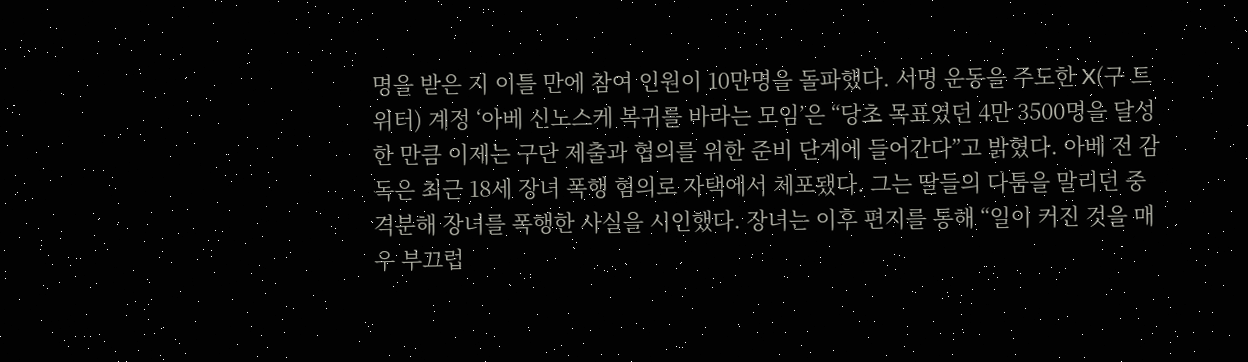명을 받은 지 이틀 만에 참여 인원이 10만명을 돌파했다. 서명 운동을 주도한 X(구 트위터) 계정 ‘아베 신노스케 복귀를 바라는 모임’은 “당초 목표였던 4만 3500명을 달성한 만큼 이제는 구단 제출과 협의를 위한 준비 단계에 들어간다”고 밝혔다. 아베 전 감독은 최근 18세 장녀 폭행 혐의로 자택에서 체포됐다. 그는 딸들의 다툼을 말리던 중 격분해 장녀를 폭행한 사실을 시인했다. 장녀는 이후 편지를 통해 “일이 커진 것을 매우 부끄럽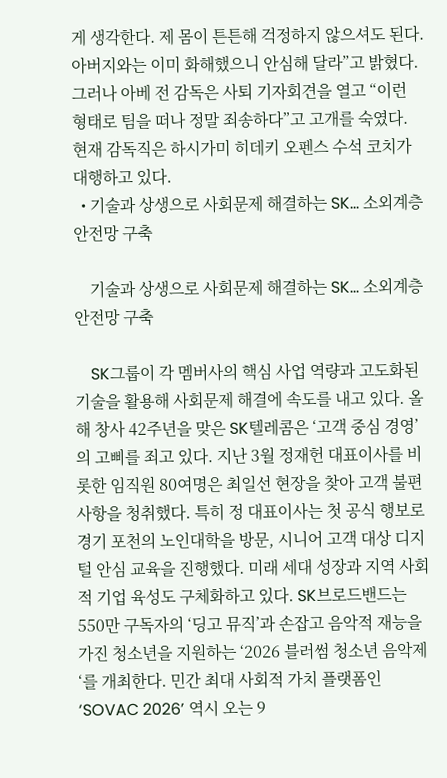게 생각한다. 제 몸이 튼튼해 걱정하지 않으셔도 된다. 아버지와는 이미 화해했으니 안심해 달라”고 밝혔다. 그러나 아베 전 감독은 사퇴 기자회견을 열고 “이런 형태로 팀을 떠나 정말 죄송하다”고 고개를 숙였다. 현재 감독직은 하시가미 히데키 오펜스 수석 코치가 대행하고 있다.
  • 기술과 상생으로 사회문제 해결하는 SK… 소외계층 안전망 구축

    기술과 상생으로 사회문제 해결하는 SK… 소외계층 안전망 구축

    SK그룹이 각 멤버사의 핵심 사업 역량과 고도화된 기술을 활용해 사회문제 해결에 속도를 내고 있다. 올해 창사 42주년을 맞은 SK텔레콤은 ‘고객 중심 경영’의 고삐를 죄고 있다. 지난 3월 정재헌 대표이사를 비롯한 임직원 80여명은 최일선 현장을 찾아 고객 불편 사항을 청취했다. 특히 정 대표이사는 첫 공식 행보로 경기 포천의 노인대학을 방문, 시니어 고객 대상 디지털 안심 교육을 진행했다. 미래 세대 성장과 지역 사회적 기업 육성도 구체화하고 있다. SK브로드밴드는 550만 구독자의 ‘딩고 뮤직’과 손잡고 음악적 재능을 가진 청소년을 지원하는 ‘2026 블러썸 청소년 음악제‘를 개최한다. 민간 최대 사회적 가치 플랫폼인 ‘SOVAC 2026’ 역시 오는 9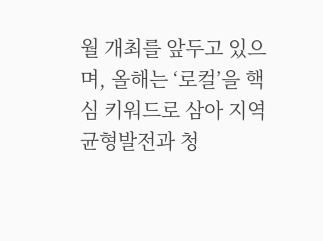월 개최를 앞두고 있으며, 올해는 ‘로컬’을 핵심 키워드로 삼아 지역균형발전과 청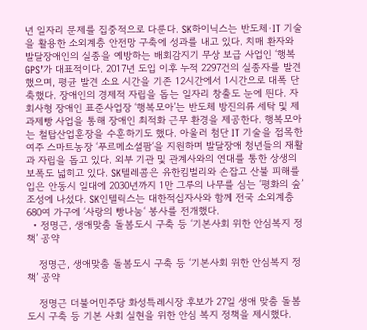년 일자리 문제를 집중적으로 다룬다. SK하이닉스는 반도체·IT 기술을 활용한 소외계층 안전망 구축에 성과를 내고 있다. 치매 환자와 발달장애인의 실종을 예방하는 배회감지기 무상 보급 사업인 ‘행복GPS’가 대표적이다. 2017년 도입 이후 누적 2297건의 실종자를 발견했으며, 평균 발견 소요 시간을 기존 12시간에서 1시간으로 대폭 단축했다. 장애인의 경제적 자립을 돕는 일자리 창출도 눈에 띈다. 자회사형 장애인 표준사업장 ‘행복모아’는 반도체 방진의류 세탁 및 제과제빵 사업을 통해 장애인 최적화 근무 환경을 제공한다. 행복모아는 철탑산업훈장을 수훈하기도 했다. 아울러 첨단 IT 기술을 접목한 여주 스마트농장 ‘푸르메소셜팜‘을 지원하며 발달장애 청년들의 재활과 자립을 돕고 있다. 외부 기관 및 관계사와의 연대를 통한 상생의 보폭도 넓히고 있다. SK텔레콤은 유한킴벌리와 손잡고 산불 피해를 입은 안동시 일대에 2030년까지 1만 그루의 나무를 심는 ‘평화의 숲’ 조성에 나섰다. SK인텔릭스는 대한적십자사와 함께 전국 소외계층 680여 가구에 ‘사랑의 빵나눔‘ 봉사를 전개했다.
  • 정명근, 생애맞춤 돌봄도시 구축 등 ‘기본사회 위한 안심복지 정책’ 공약

    정명근, 생애맞춤 돌봄도시 구축 등 ‘기본사회 위한 안심복지 정책’ 공약

    정명근 더불어민주당 화성특례시장 후보가 27일 생애 맞춤 돌봄 도시 구축 등 기본 사회 실현을 위한 안심 복지 정책을 제시했다.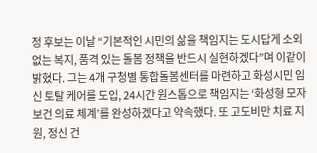정 후보는 이날 “기본적인 시민의 삶을 책임지는 도시답게 소외 없는 복지, 품격 있는 돌봄 정책을 반드시 실현하겠다”며 이같이 밝혔다. 그는 4개 구청별 통합돌봄센터를 마련하고 화성시민 임신 토탈 케어를 도입, 24시간 원스톱으로 책임지는 ‘화성형 모자 보건 의료 체계’를 완성하겠다고 약속했다. 또 고도비만 치료 지원, 정신 건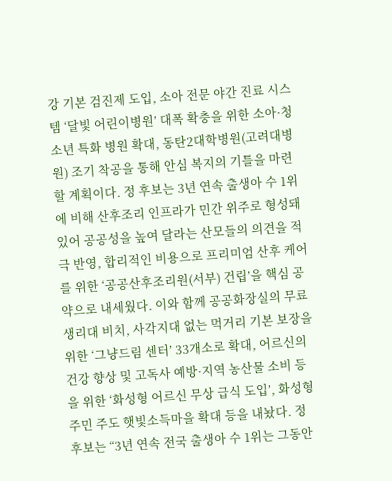강 기본 검진제 도입, 소아 전문 야간 진료 시스템 ‘달빛 어린이병원’ 대폭 확충을 위한 소아·청소년 특화 병원 확대, 동탄2대학병원(고려대병원) 조기 착공을 통해 안심 복지의 기틀을 마련할 계획이다. 정 후보는 3년 연속 출생아 수 1위에 비해 산후조리 인프라가 민간 위주로 형성돼 있어 공공성을 높여 달라는 산모들의 의견을 적극 반영, 합리적인 비용으로 프리미엄 산후 케어를 위한 ‘공공산후조리원(서부) 건립’을 핵심 공약으로 내세웠다. 이와 함께 공공화장실의 무료 생리대 비치, 사각지대 없는 먹거리 기본 보장을 위한 ‘그냥드림 센터’ 33개소로 확대, 어르신의 건강 향상 및 고독사 예방·지역 농산물 소비 등을 위한 ‘화성형 어르신 무상 급식 도입’, 화성형 주민 주도 햇빛소득마을 확대 등을 내놨다. 정 후보는 “3년 연속 전국 출생아 수 1위는 그동안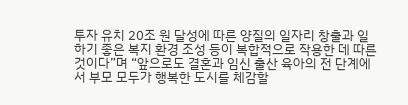투자 유치 20조 원 달성에 따른 양질의 일자리 창출과 일하기 좋은 복지 환경 조성 등이 복합적으로 작용한 데 따른 것이다”며 “앞으로도 결혼과 임신 출산 육아의 전 단계에서 부모 모두가 행복한 도시를 체감할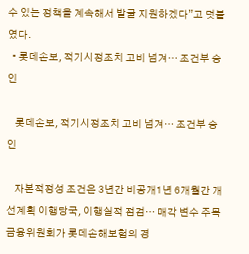수 있는 정책을 계속해서 발굴 지원하겠다”고 덧붙였다.
  • 롯데손보, 적기시정조치 고비 넘겨… 조건부 승인

    롯데손보, 적기시정조치 고비 넘겨… 조건부 승인

    자본적정성 조건은 3년간 비공개1년 6개월간 개선계획 이행당국, 이행실적 점검… 매각 변수 주목금융위원회가 롯데손해보험의 경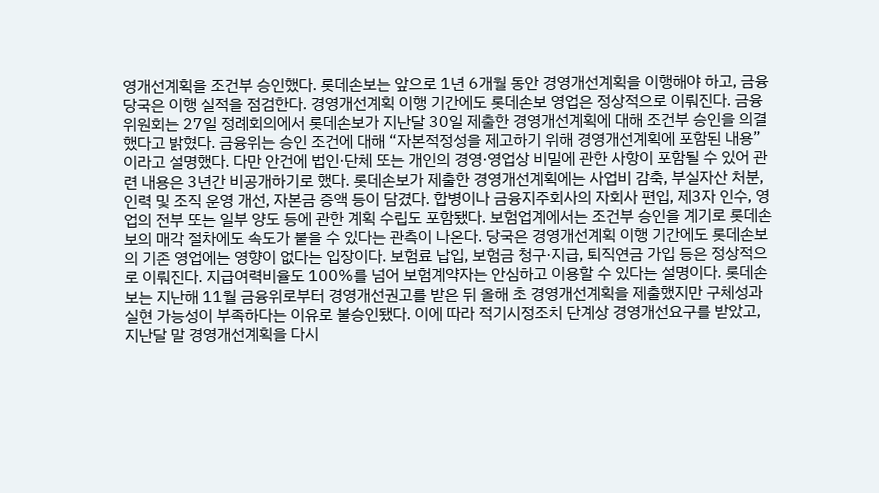영개선계획을 조건부 승인했다. 롯데손보는 앞으로 1년 6개월 동안 경영개선계획을 이행해야 하고, 금융당국은 이행 실적을 점검한다. 경영개선계획 이행 기간에도 롯데손보 영업은 정상적으로 이뤄진다. 금융위원회는 27일 정례회의에서 롯데손보가 지난달 30일 제출한 경영개선계획에 대해 조건부 승인을 의결했다고 밝혔다. 금융위는 승인 조건에 대해 “자본적정성을 제고하기 위해 경영개선계획에 포함된 내용”이라고 설명했다. 다만 안건에 법인·단체 또는 개인의 경영·영업상 비밀에 관한 사항이 포함될 수 있어 관련 내용은 3년간 비공개하기로 했다. 롯데손보가 제출한 경영개선계획에는 사업비 감축, 부실자산 처분, 인력 및 조직 운영 개선, 자본금 증액 등이 담겼다. 합병이나 금융지주회사의 자회사 편입, 제3자 인수, 영업의 전부 또는 일부 양도 등에 관한 계획 수립도 포함됐다. 보험업계에서는 조건부 승인을 계기로 롯데손보의 매각 절차에도 속도가 붙을 수 있다는 관측이 나온다. 당국은 경영개선계획 이행 기간에도 롯데손보의 기존 영업에는 영향이 없다는 입장이다. 보험료 납입, 보험금 청구·지급, 퇴직연금 가입 등은 정상적으로 이뤄진다. 지급여력비율도 100%를 넘어 보험계약자는 안심하고 이용할 수 있다는 설명이다. 롯데손보는 지난해 11월 금융위로부터 경영개선권고를 받은 뒤 올해 초 경영개선계획을 제출했지만 구체성과 실현 가능성이 부족하다는 이유로 불승인됐다. 이에 따라 적기시정조치 단계상 경영개선요구를 받았고, 지난달 말 경영개선계획을 다시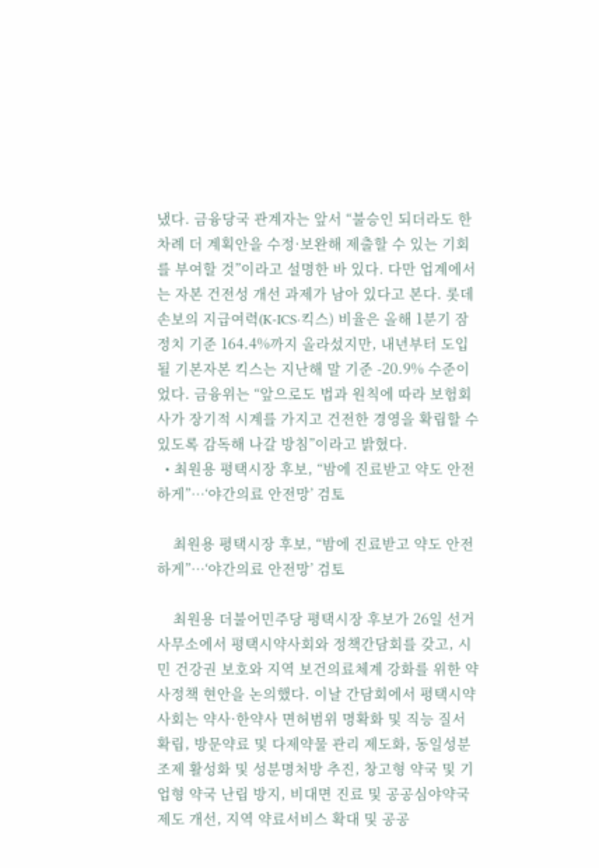냈다. 금융당국 관계자는 앞서 “불승인 되더라도 한 차례 더 계획안을 수정·보완해 제출할 수 있는 기회를 부여할 것”이라고 설명한 바 있다. 다만 업계에서는 자본 건전성 개선 과제가 남아 있다고 본다. 롯데손보의 지급여력(K-ICS·킥스) 비율은 올해 1분기 잠정치 기준 164.4%까지 올라섰지만, 내년부터 도입될 기본자본 킥스는 지난해 말 기준 -20.9% 수준이었다. 금융위는 “앞으로도 법과 원칙에 따라 보험회사가 장기적 시계를 가지고 건전한 경영을 확립할 수 있도록 감독해 나갈 방침”이라고 밝혔다.
  • 최원용 평택시장 후보, “밤에 진료받고 약도 안전하게”…‘야간의료 안전망’ 검토

    최원용 평택시장 후보, “밤에 진료받고 약도 안전하게”…‘야간의료 안전망’ 검토

    최원용 더불어민주당 평택시장 후보가 26일 선거사무소에서 평택시약사회와 정책간담회를 갖고, 시민 건강권 보호와 지역 보건의료체계 강화를 위한 약사정책 현안을 논의했다. 이날 간담회에서 평택시약사회는 약사·한약사 면허범위 명확화 및 직능 질서 확립, 방문약료 및 다제약물 관리 제도화, 동일성분조제 활성화 및 성분명처방 추진, 창고형 약국 및 기업형 약국 난립 방지, 비대면 진료 및 공공심야약국 제도 개선, 지역 약료서비스 확대 및 공공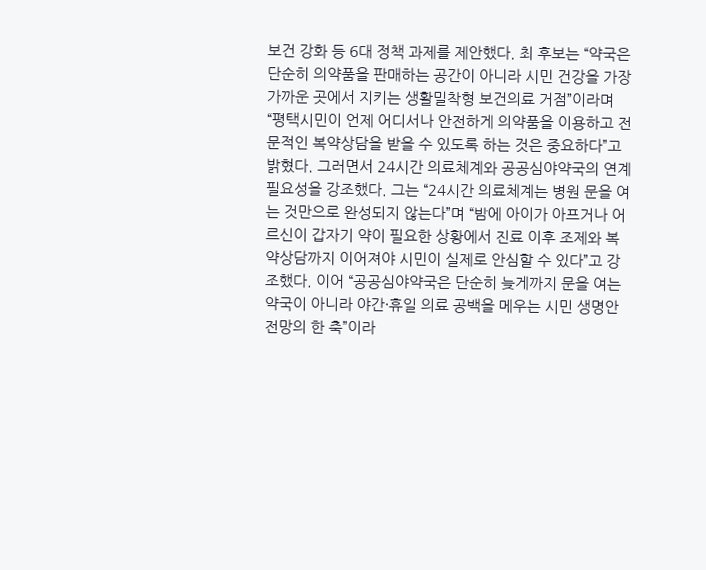보건 강화 등 6대 정책 과제를 제안했다. 최 후보는 “약국은 단순히 의약품을 판매하는 공간이 아니라 시민 건강을 가장 가까운 곳에서 지키는 생활밀착형 보건의료 거점”이라며 “평택시민이 언제 어디서나 안전하게 의약품을 이용하고 전문적인 복약상담을 받을 수 있도록 하는 것은 중요하다”고 밝혔다. 그러면서 24시간 의료체계와 공공심야약국의 연계 필요성을 강조했다. 그는 “24시간 의료체계는 병원 문을 여는 것만으로 완성되지 않는다”며 “밤에 아이가 아프거나 어르신이 갑자기 약이 필요한 상황에서 진료 이후 조제와 복약상담까지 이어져야 시민이 실제로 안심할 수 있다”고 강조했다. 이어 “공공심야약국은 단순히 늦게까지 문을 여는 약국이 아니라 야간·휴일 의료 공백을 메우는 시민 생명안전망의 한 축”이라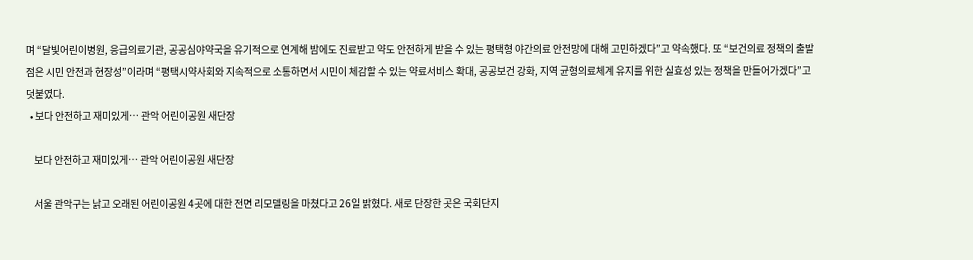며 “달빛어린이병원, 응급의료기관, 공공심야약국을 유기적으로 연계해 밤에도 진료받고 약도 안전하게 받을 수 있는 평택형 야간의료 안전망에 대해 고민하겠다”고 약속했다. 또 “보건의료 정책의 출발점은 시민 안전과 현장성”이라며 “평택시약사회와 지속적으로 소통하면서 시민이 체감할 수 있는 약료서비스 확대, 공공보건 강화, 지역 균형의료체계 유지를 위한 실효성 있는 정책을 만들어가겠다”고 덧붙였다.
  • 보다 안전하고 재미있게… 관악 어린이공원 새단장

    보다 안전하고 재미있게… 관악 어린이공원 새단장

    서울 관악구는 낡고 오래된 어린이공원 4곳에 대한 전면 리모델링을 마쳤다고 26일 밝혔다. 새로 단장한 곳은 국회단지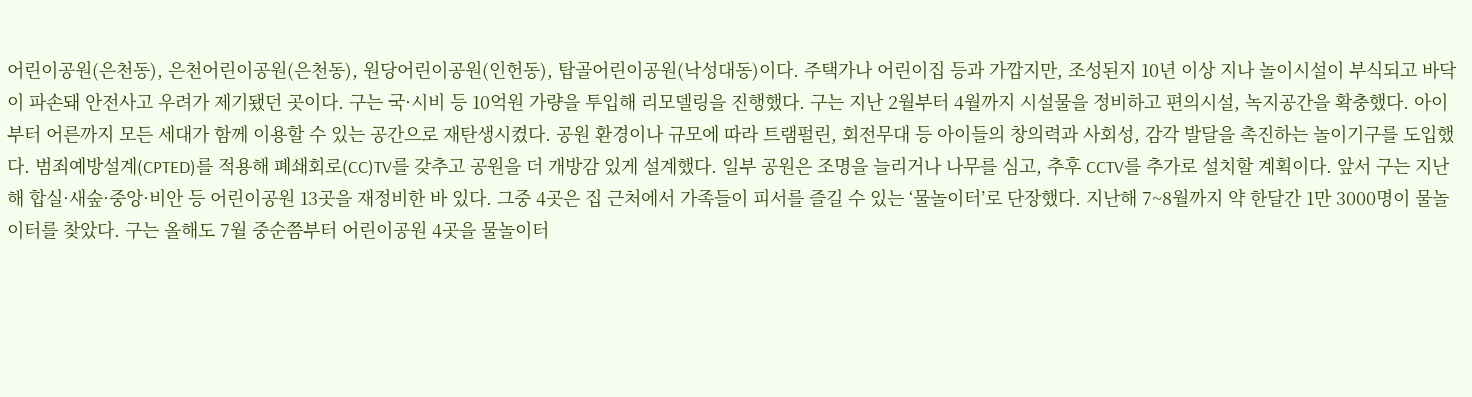어린이공원(은천동), 은천어린이공원(은천동), 원당어린이공원(인헌동), 탑골어린이공원(낙성대동)이다. 주택가나 어린이집 등과 가깝지만, 조성된지 10년 이상 지나 놀이시설이 부식되고 바닥이 파손돼 안전사고 우려가 제기됐던 곳이다. 구는 국·시비 등 10억원 가량을 투입해 리모델링을 진행했다. 구는 지난 2월부터 4월까지 시설물을 정비하고 편의시설, 녹지공간을 확충했다. 아이부터 어른까지 모든 세대가 함께 이용할 수 있는 공간으로 재탄생시켰다. 공원 환경이나 규모에 따라 트램펄린, 회전무대 등 아이들의 창의력과 사회성, 감각 발달을 촉진하는 놀이기구를 도입했다. 범죄예방설계(CPTED)를 적용해 폐쇄회로(CC)TV를 갖추고 공원을 더 개방감 있게 설계했다. 일부 공원은 조명을 늘리거나 나무를 심고, 추후 CCTV를 추가로 설치할 계획이다. 앞서 구는 지난해 합실·새숲·중앙·비안 등 어린이공원 13곳을 재정비한 바 있다. 그중 4곳은 집 근처에서 가족들이 피서를 즐길 수 있는 ‘물놀이터’로 단장했다. 지난해 7~8월까지 약 한달간 1만 3000명이 물놀이터를 찾았다. 구는 올해도 7월 중순쯤부터 어린이공원 4곳을 물놀이터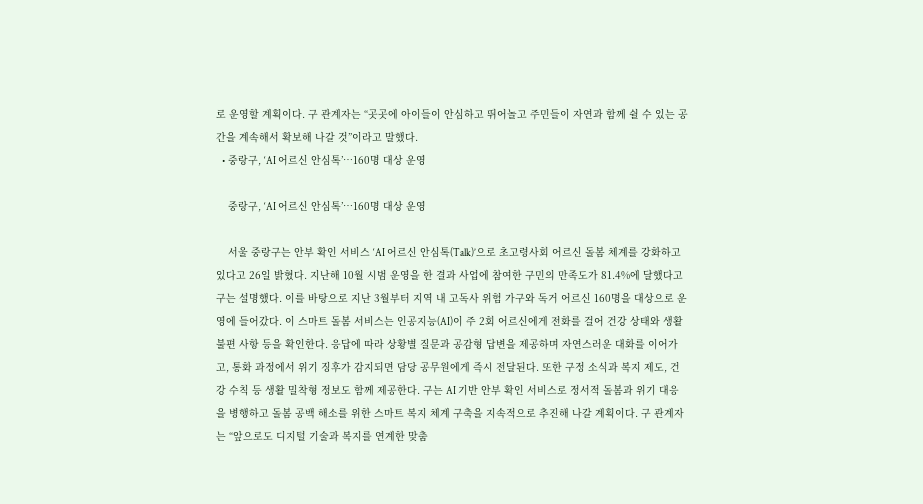로 운영할 계획이다. 구 관계자는 “곳곳에 아이들이 안심하고 뛰어놀고 주민들이 자연과 함께 쉴 수 있는 공간을 계속해서 확보해 나갈 것”이라고 말했다.
  • 중랑구, ‘AI 어르신 안심톡’…160명 대상 운영

    중랑구, ‘AI 어르신 안심톡’…160명 대상 운영

    서울 중랑구는 안부 확인 서비스 ‘AI 어르신 안심톡(Talk)’으로 초고령사회 어르신 돌봄 체계를 강화하고 있다고 26일 밝혔다. 지난해 10월 시범 운영을 한 결과 사업에 참여한 구민의 만족도가 81.4%에 달했다고 구는 설명했다. 이를 바탕으로 지난 3월부터 지역 내 고독사 위험 가구와 독거 어르신 160명을 대상으로 운영에 들어갔다. 이 스마트 돌봄 서비스는 인공지능(AI)이 주 2회 어르신에게 전화를 걸어 건강 상태와 생활 불편 사항 등을 확인한다. 응답에 따라 상황별 질문과 공감형 답변을 제공하며 자연스러운 대화를 이어가고, 통화 과정에서 위기 징후가 감지되면 담당 공무원에게 즉시 전달된다. 또한 구정 소식과 복지 제도, 건강 수칙 등 생활 밀착형 정보도 함께 제공한다. 구는 AI 기반 안부 확인 서비스로 정서적 돌봄과 위기 대응을 병행하고 돌봄 공백 해소를 위한 스마트 복지 체계 구축을 지속적으로 추진해 나갈 계획이다. 구 관계자는 “앞으로도 디지털 기술과 복지를 연계한 맞춤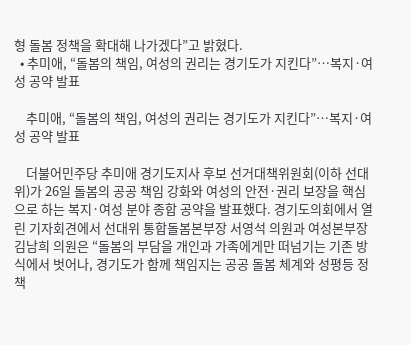형 돌봄 정책을 확대해 나가겠다”고 밝혔다.
  • 추미애, “돌봄의 책임, 여성의 권리는 경기도가 지킨다”…복지·여성 공약 발표

    추미애, “돌봄의 책임, 여성의 권리는 경기도가 지킨다”…복지·여성 공약 발표

    더불어민주당 추미애 경기도지사 후보 선거대책위원회(이하 선대위)가 26일 돌봄의 공공 책임 강화와 여성의 안전·권리 보장을 핵심으로 하는 복지·여성 분야 종합 공약을 발표했다. 경기도의회에서 열린 기자회견에서 선대위 통합돌봄본부장 서영석 의원과 여성본부장 김남희 의원은 “돌봄의 부담을 개인과 가족에게만 떠넘기는 기존 방식에서 벗어나, 경기도가 함께 책임지는 공공 돌봄 체계와 성평등 정책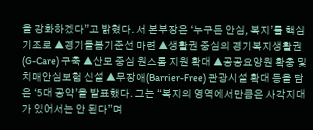을 강화하겠다”고 밝혔다. 서 본부장은 ‘누구든 안심, 복지’를 핵심 기조로 ▲경기돌봄기준선 마련 ▲생활권 중심의 경기복지생활권(G-Care) 구축 ▲산모 중심 원스톱 지원 확대 ▲공공요양원 확충 및 치매안심보험 신설 ▲무장애(Barrier-Free) 관광시설 확대 등을 담은 ‘5대 공약’을 발표했다. 그는 “복지의 영역에서만큼은 사각지대가 있어서는 안 된다”며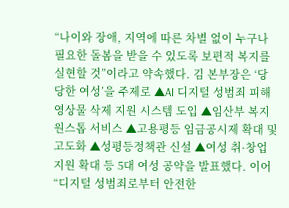“나이와 장애, 지역에 따른 차별 없이 누구나 필요한 돌봄을 받을 수 있도록 보편적 복지를 실현할 것”이라고 약속했다. 김 본부장은 ‘당당한 여성’을 주제로 ▲AI 디지털 성범죄 피해영상물 삭제 지원 시스템 도입 ▲임산부 복지 원스톱 서비스 ▲고용평등 임금공시제 확대 및 고도화 ▲성평등정책관 신설 ▲여성 취·창업 지원 확대 등 5대 여성 공약을 발표했다. 이어 “디지털 성범죄로부터 안전한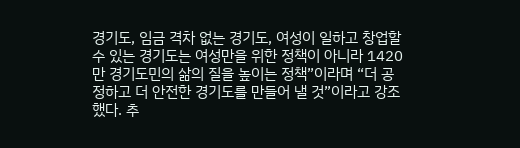경기도, 임금 격차 없는 경기도, 여성이 일하고 창업할 수 있는 경기도는 여성만을 위한 정책이 아니라 1420만 경기도민의 삶의 질을 높이는 정책”이라며 “더 공정하고 더 안전한 경기도를 만들어 낼 것”이라고 강조했다. 추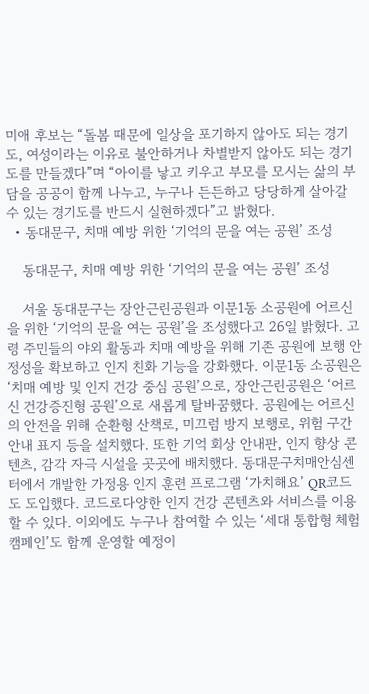미애 후보는 “돌봄 때문에 일상을 포기하지 않아도 되는 경기도, 여성이라는 이유로 불안하거나 차별받지 않아도 되는 경기도를 만들겠다”며 “아이를 낳고 키우고 부모를 모시는 삶의 부담을 공공이 함께 나누고, 누구나 든든하고 당당하게 살아갈 수 있는 경기도를 반드시 실현하겠다”고 밝혔다.
  • 동대문구, 치매 예방 위한 ‘기억의 문을 여는 공원’ 조성

    동대문구, 치매 예방 위한 ‘기억의 문을 여는 공원’ 조성

    서울 동대문구는 장안근린공원과 이문1동 소공원에 어르신을 위한 ‘기억의 문을 여는 공원’을 조성했다고 26일 밝혔다. 고령 주민들의 야외 활동과 치매 예방을 위해 기존 공원에 보행 안정성을 확보하고 인지 친화 기능을 강화했다. 이문1동 소공원은 ‘치매 예방 및 인지 건강 중심 공원’으로, 장안근린공원은 ‘어르신 건강증진형 공원’으로 새롭게 탈바꿈했다. 공원에는 어르신의 안전을 위해 순환형 산책로, 미끄럼 방지 보행로, 위험 구간 안내 표지 등을 설치했다. 또한 기억 회상 안내판, 인지 향상 콘텐츠, 감각 자극 시설을 곳곳에 배치했다. 동대문구치매안심센터에서 개발한 가정용 인지 훈련 프로그램 ‘가치해요’ QR코드도 도입했다. 코드로다양한 인지 건강 콘텐츠와 서비스를 이용할 수 있다. 이외에도 누구나 참여할 수 있는 ‘세대 통합형 체험 캠페인’도 함께 운영할 예정이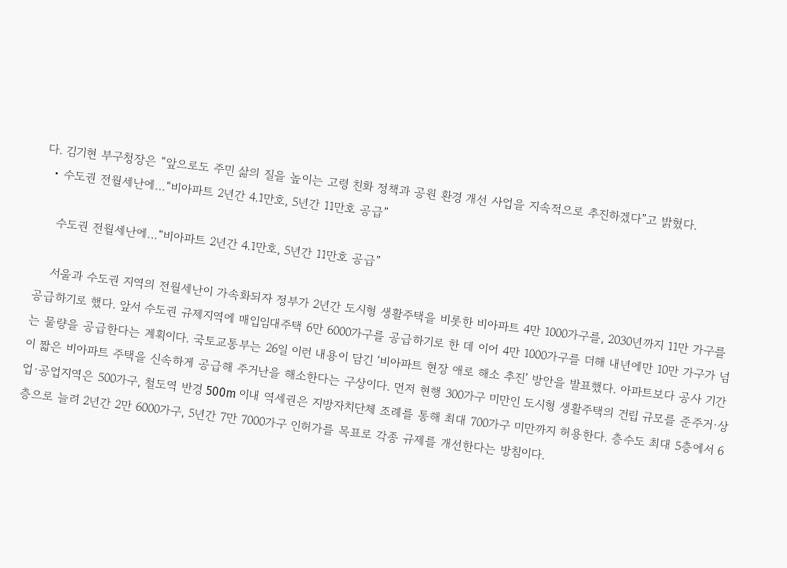다. 김기현 부구청장은 “앞으로도 주민 삶의 질을 높이는 고령 친화 정책과 공원 환경 개선 사업을 지속적으로 추진하겠다”고 밝혔다.
  • 수도권 전월세난에…“비아파트 2년간 4.1만호, 5년간 11만호 공급”

    수도권 전월세난에…“비아파트 2년간 4.1만호, 5년간 11만호 공급”

    서울과 수도권 지역의 전월세난이 가속화되자 정부가 2년간 도시형 생활주택을 비롯한 비아파트 4만 1000가구를, 2030년까지 11만 가구를 공급하기로 했다. 앞서 수도권 규제지역에 매입임대주택 6만 6000가구를 공급하기로 한 데 이어 4만 1000가구를 더해 내년에만 10만 가구가 넘는 물량을 공급한다는 계획이다. 국토교통부는 26일 이런 내용이 담긴 ‘비아파트 현장 애로 해소 추진’ 방안을 발표했다. 아파트보다 공사 기간이 짧은 비아파트 주택을 신속하게 공급해 주거난을 해소한다는 구상이다. 먼저 현행 300가구 미만인 도시형 생활주택의 건립 규모를 준주거·상업·공업지역은 500가구, 철도역 반경 500m 이내 역세권은 지방자치단체 조례를 통해 최대 700가구 미만까지 허용한다. 층수도 최대 5층에서 6층으로 늘려 2년간 2만 6000가구, 5년간 7만 7000가구 인허가를 목표로 각종 규제를 개선한다는 방침이다.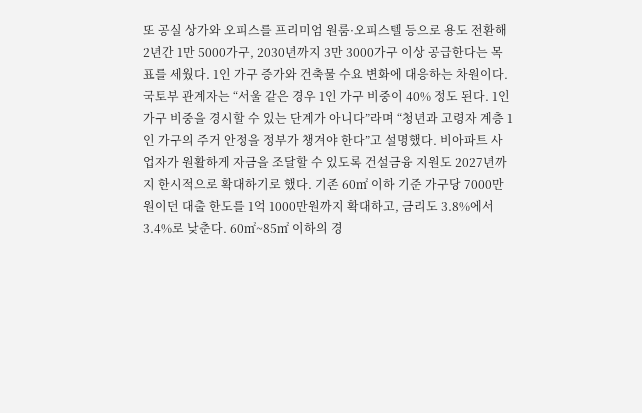또 공실 상가와 오피스를 프리미엄 원룸·오피스텔 등으로 용도 전환해 2년간 1만 5000가구, 2030년까지 3만 3000가구 이상 공급한다는 목표를 세웠다. 1인 가구 증가와 건축물 수요 변화에 대응하는 차원이다. 국토부 관계자는 “서울 같은 경우 1인 가구 비중이 40% 정도 된다. 1인 가구 비중을 경시할 수 있는 단계가 아니다”라며 “청년과 고령자 계층 1인 가구의 주거 안정을 정부가 챙겨야 한다”고 설명했다. 비아파트 사업자가 원활하게 자금을 조달할 수 있도록 건설금융 지원도 2027년까지 한시적으로 확대하기로 했다. 기존 60㎡ 이하 기준 가구당 7000만원이던 대출 한도를 1억 1000만원까지 확대하고, 금리도 3.8%에서 3.4%로 낮춘다. 60㎡~85㎡ 이하의 경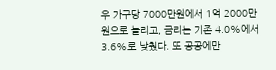우 가구당 7000만원에서 1억 2000만원으로 늘리고, 금리는 기존 4.0%에서 3.6%로 낮췄다. 또 공공에만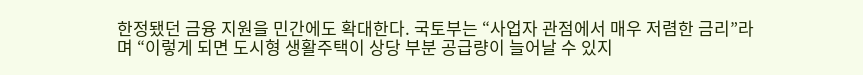한정됐던 금융 지원을 민간에도 확대한다. 국토부는 “사업자 관점에서 매우 저렴한 금리”라며 “이렇게 되면 도시형 생활주택이 상당 부분 공급량이 늘어날 수 있지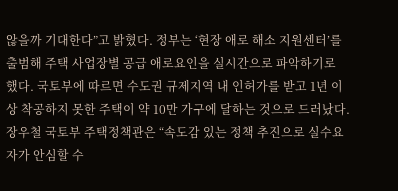않을까 기대한다”고 밝혔다. 정부는 ‘현장 애로 해소 지원센터’를 출범해 주택 사업장별 공급 애로요인을 실시간으로 파악하기로 했다. 국토부에 따르면 수도권 규제지역 내 인허가를 받고 1년 이상 착공하지 못한 주택이 약 10만 가구에 달하는 것으로 드러났다. 장우철 국토부 주택정책관은 “속도감 있는 정책 추진으로 실수요자가 안심할 수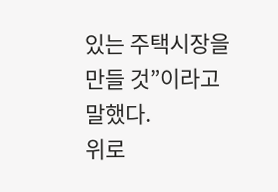있는 주택시장을 만들 것”이라고 말했다.
위로